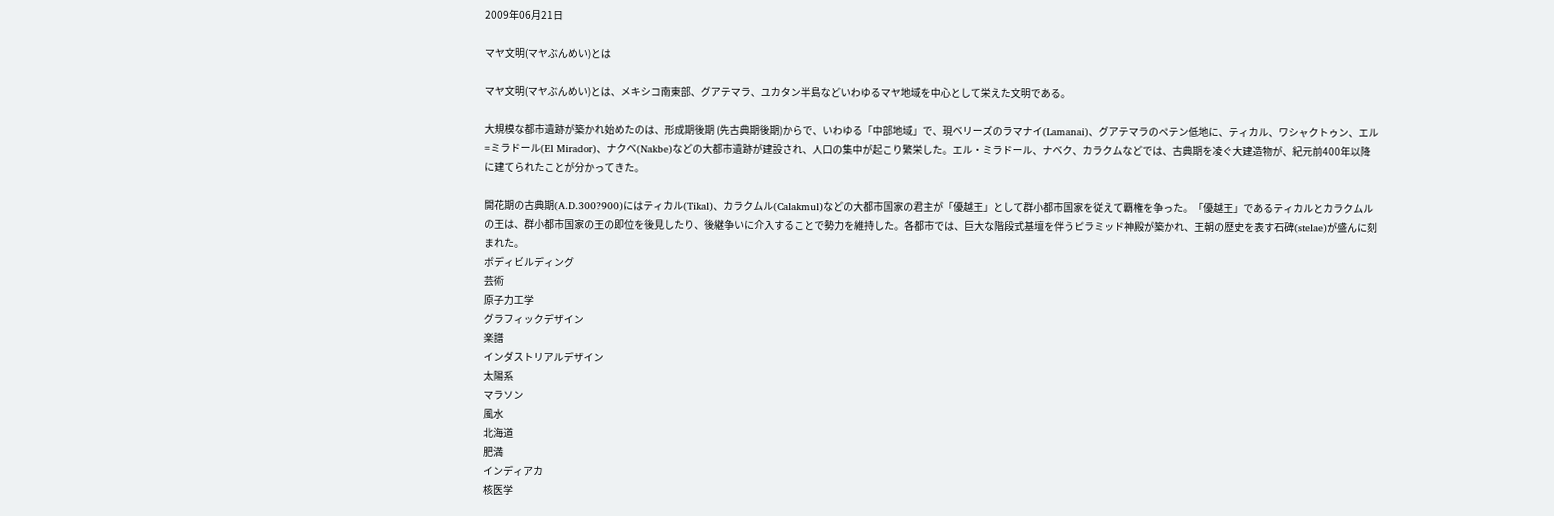2009年06月21日

マヤ文明(マヤぶんめい)とは

マヤ文明(マヤぶんめい)とは、メキシコ南東部、グアテマラ、ユカタン半島などいわゆるマヤ地域を中心として栄えた文明である。

大規模な都市遺跡が築かれ始めたのは、形成期後期 (先古典期後期)からで、いわゆる「中部地域」で、現ベリーズのラマナイ(Lamanai)、グアテマラのペテン低地に、ティカル、ワシャクトゥン、エル=ミラドール(El Mirador)、ナクベ(Nakbe)などの大都市遺跡が建設され、人口の集中が起こり繁栄した。エル・ミラドール、ナベク、カラクムなどでは、古典期を凌ぐ大建造物が、紀元前400年以降に建てられたことが分かってきた。

開花期の古典期(A.D.300?900)にはティカル(Tikal)、カラクムル(Calakmul)などの大都市国家の君主が「優越王」として群小都市国家を従えて覇権を争った。「優越王」であるティカルとカラクムルの王は、群小都市国家の王の即位を後見したり、後継争いに介入することで勢力を維持した。各都市では、巨大な階段式基壇を伴うピラミッド神殿が築かれ、王朝の歴史を表す石碑(stelae)が盛んに刻まれた。
ボディビルディング
芸術
原子力工学
グラフィックデザイン
楽譜
インダストリアルデザイン
太陽系
マラソン
風水
北海道
肥満
インディアカ
核医学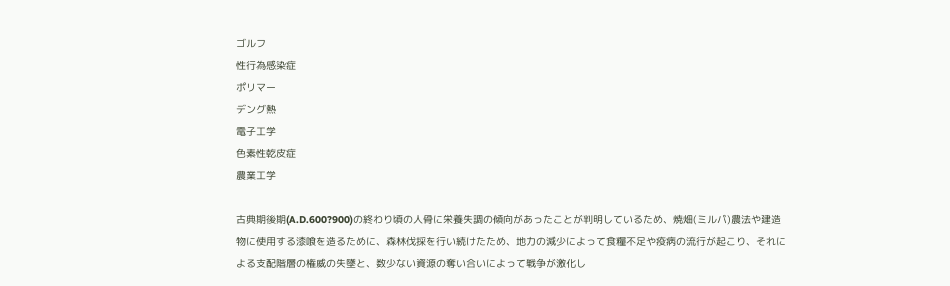ゴルフ
性行為感染症
ポリマー
デング熱
電子工学
色素性乾皮症
農業工学

古典期後期(A.D.600?900)の終わり頃の人骨に栄養失調の傾向があったことが判明しているため、焼畑(ミルパ)農法や建造物に使用する漆喰を造るために、森林伐採を行い続けたため、地力の減少によって食糧不足や疫病の流行が起こり、それによる支配階層の権威の失墜と、数少ない資源の奪い合いによって戦争が激化し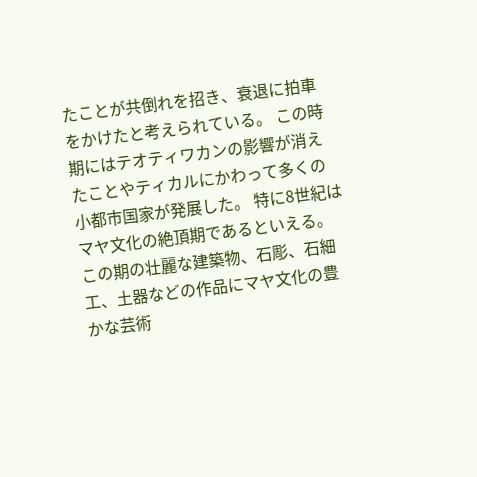たことが共倒れを招き、衰退に拍車をかけたと考えられている。 この時期にはテオティワカンの影響が消えたことやティカルにかわって多くの小都市国家が発展した。 特に8世紀はマヤ文化の絶頂期であるといえる。この期の壮麗な建築物、石彫、石細工、土器などの作品にマヤ文化の豊かな芸術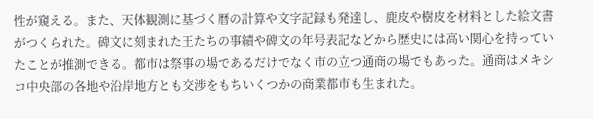性が窺える。また、天体観測に基づく暦の計算や文字記録も発達し、鹿皮や樹皮を材料とした絵文書がつくられた。碑文に刻まれた王たちの事績や碑文の年号表記などから歴史には高い関心を持っていたことが推測できる。都市は祭事の場であるだけでなく市の立つ通商の場でもあった。通商はメキシコ中央部の各地や沿岸地方とも交渉をもちいくつかの商業都市も生まれた。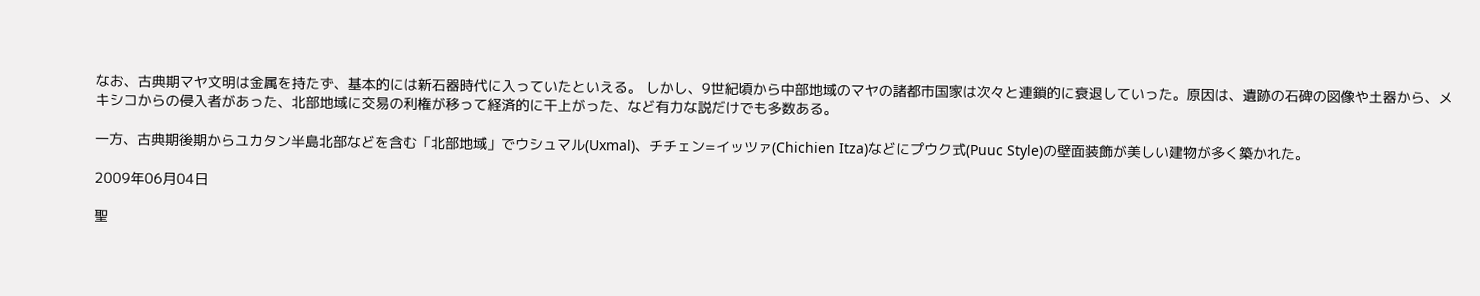なお、古典期マヤ文明は金属を持たず、基本的には新石器時代に入っていたといえる。 しかし、9世紀頃から中部地域のマヤの諸都市国家は次々と連鎖的に衰退していった。原因は、遺跡の石碑の図像や土器から、メキシコからの侵入者があった、北部地域に交易の利権が移って経済的に干上がった、など有力な説だけでも多数ある。

一方、古典期後期からユカタン半島北部などを含む「北部地域」でウシュマル(Uxmal)、チチェン=イッツァ(Chichien Itza)などにプウク式(Puuc Style)の壁面装飾が美しい建物が多く築かれた。

2009年06月04日

聖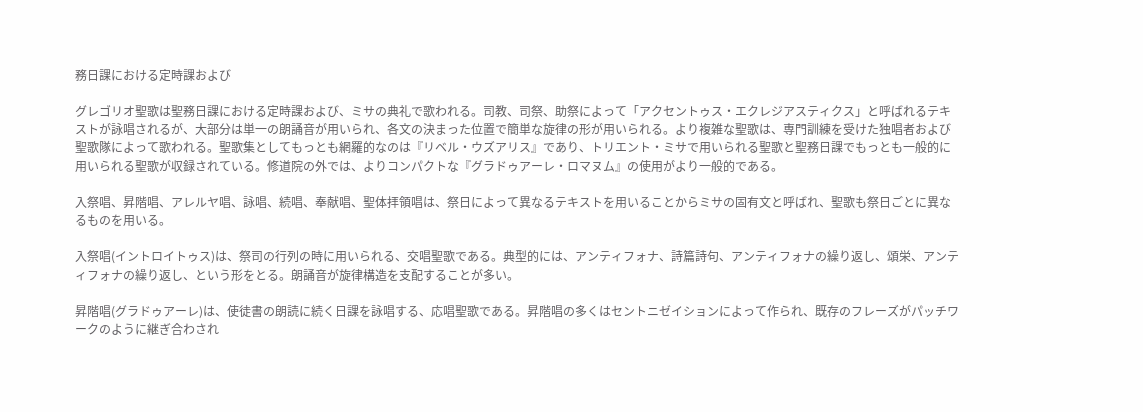務日課における定時課および

グレゴリオ聖歌は聖務日課における定時課および、ミサの典礼で歌われる。司教、司祭、助祭によって「アクセントゥス・エクレジアスティクス」と呼ばれるテキストが詠唱されるが、大部分は単一の朗誦音が用いられ、各文の決まった位置で簡単な旋律の形が用いられる。より複雑な聖歌は、専門訓練を受けた独唱者および聖歌隊によって歌われる。聖歌集としてもっとも網羅的なのは『リベル・ウズアリス』であり、トリエント・ミサで用いられる聖歌と聖務日課でもっとも一般的に用いられる聖歌が収録されている。修道院の外では、よりコンパクトな『グラドゥアーレ・ロマヌム』の使用がより一般的である。

入祭唱、昇階唱、アレルヤ唱、詠唱、続唱、奉献唱、聖体拝領唱は、祭日によって異なるテキストを用いることからミサの固有文と呼ばれ、聖歌も祭日ごとに異なるものを用いる。

入祭唱(イントロイトゥス)は、祭司の行列の時に用いられる、交唱聖歌である。典型的には、アンティフォナ、詩篇詩句、アンティフォナの繰り返し、頌栄、アンティフォナの繰り返し、という形をとる。朗誦音が旋律構造を支配することが多い。

昇階唱(グラドゥアーレ)は、使徒書の朗読に続く日課を詠唱する、応唱聖歌である。昇階唱の多くはセントニゼイションによって作られ、既存のフレーズがパッチワークのように継ぎ合わされ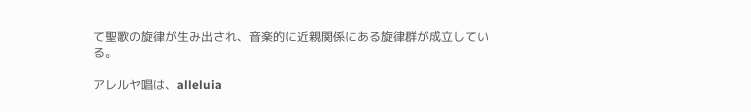て聖歌の旋律が生み出され、音楽的に近親関係にある旋律群が成立している。

アレルヤ唱は、alleluia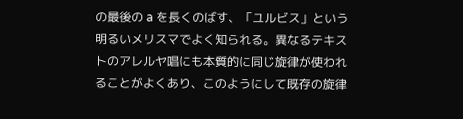の最後の a を長くのばす、「ユルビス」という明るいメリスマでよく知られる。異なるテキストのアレルヤ唱にも本質的に同じ旋律が使われることがよくあり、このようにして既存の旋律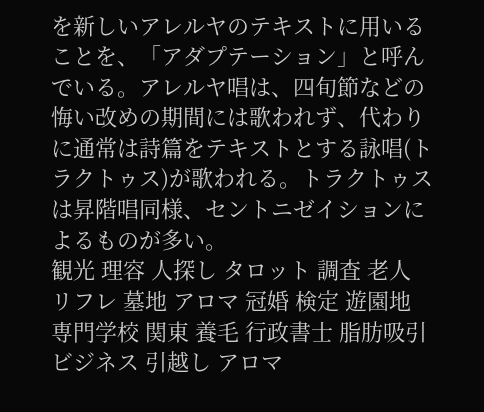を新しいアレルヤのテキストに用いることを、「アダプテーション」と呼んでいる。アレルヤ唱は、四旬節などの悔い改めの期間には歌われず、代わりに通常は詩篇をテキストとする詠唱(トラクトゥス)が歌われる。トラクトゥスは昇階唱同様、セントニゼイションによるものが多い。
観光 理容 人探し タロット 調査 老人 リフレ 墓地 アロマ 冠婚 検定 遊園地 専門学校 関東 養毛 行政書士 脂肪吸引 ビジネス 引越し アロマ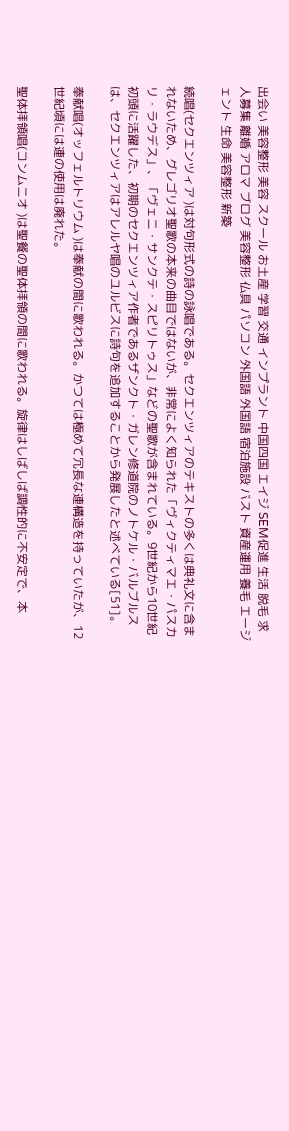出会い 美容整形 美容 スクール お土産 学習 交通 インプラント 中国四国 エイジ SEM促進 生活 脱毛 求人募集 離婚 アロマ ブログ 美容整形 仏具 パソコン 外国語 外国語 宿泊施設 バスト 資産運用 養毛 エージェント 生命 美容整形 新築

続唱(セクエンツィア )は対句形式の詩の詠唱である。セクエンツィアのテキストの多くは典礼文に含まれないため、グレゴリオ聖歌の本来の曲目ではないが、非常によく知られた「ヴィクティマエ・パスカリ・ラウデス」、「ヴェニ・サンクテ・スピリトゥス」などの聖歌が含まれている。9世紀から10世紀初頭に活躍した、初期のセクエンツィア作者であるザンクト・ガレン修道院のノトケル・バルブルスは、セクエンツィアはアレルヤ唱のユルビスに詩句を追加することから発展したと述べている[51]。

奉献唱(オッフェルトリウム )は奉献の間に歌われる。かつては極めて冗長な連構造を持っていたが、12世紀頃には連の使用は廃れた。

聖体拝領唱(コンムニオ )は聖餐の聖体拝領の間に歌われる。旋律はしばしば調性的に不安定で、本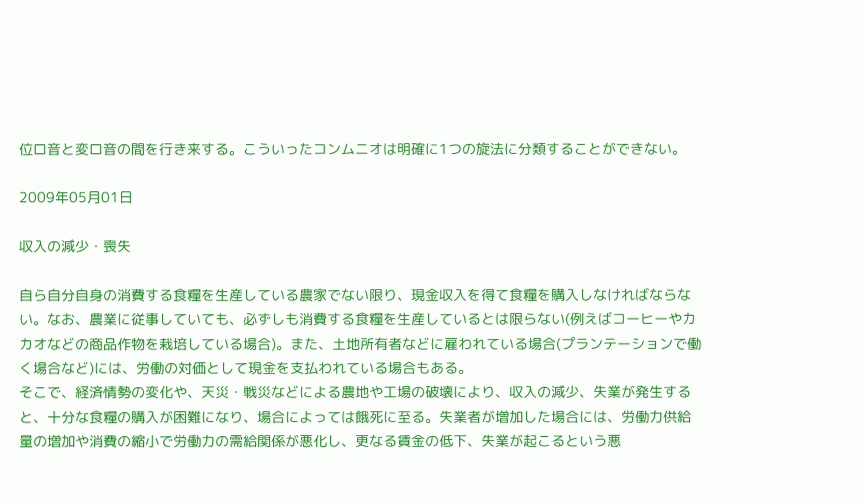位ロ音と変ロ音の間を行き来する。こういったコンムニオは明確に1つの旋法に分類することができない。

2009年05月01日

収入の減少・喪失

自ら自分自身の消費する食糧を生産している農家でない限り、現金収入を得て食糧を購入しなければならない。なお、農業に従事していても、必ずしも消費する食糧を生産しているとは限らない(例えばコーヒーやカカオなどの商品作物を栽培している場合)。また、土地所有者などに雇われている場合(プランテーションで働く場合など)には、労働の対価として現金を支払われている場合もある。
そこで、経済情勢の変化や、天災・戦災などによる農地や工場の破壊により、収入の減少、失業が発生すると、十分な食糧の購入が困難になり、場合によっては餓死に至る。失業者が増加した場合には、労働力供給量の増加や消費の縮小で労働力の需給関係が悪化し、更なる賃金の低下、失業が起こるという悪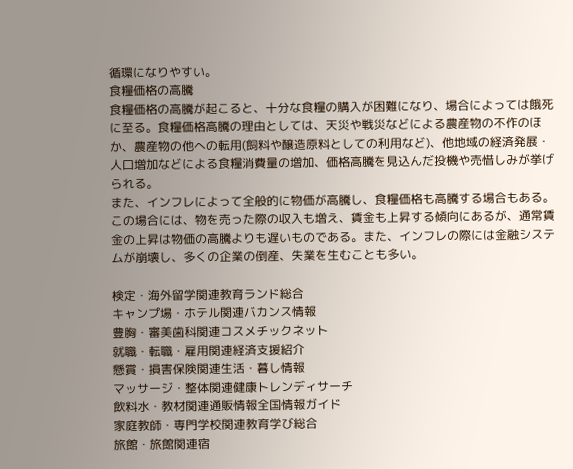循環になりやすい。
食糧価格の高騰
食糧価格の高騰が起こると、十分な食糧の購入が困難になり、場合によっては餓死に至る。食糧価格高騰の理由としては、天災や戦災などによる農産物の不作のほか、農産物の他への転用(飼料や醸造原料としての利用など)、他地域の経済発展・人口増加などによる食糧消費量の増加、価格高騰を見込んだ投機や売惜しみが挙げられる。
また、インフレによって全般的に物価が高騰し、食糧価格も高騰する場合もある。この場合には、物を売った際の収入も増え、賃金も上昇する傾向にあるが、通常賃金の上昇は物価の高騰よりも遅いものである。また、インフレの際には金融システムが崩壊し、多くの企業の倒産、失業を生むことも多い。

検定・海外留学関連教育ランド総合
キャンプ場・ホテル関連バカンス情報
豊胸・審美歯科関連コスメチックネット
就職・転職・雇用関連経済支援紹介
懸賞・損害保険関連生活・暮し情報
マッサージ・整体関連健康トレンディサーチ
飲料水・教材関連通販情報全国情報ガイド
家庭教師・専門学校関連教育学び総合
旅館・旅館関連宿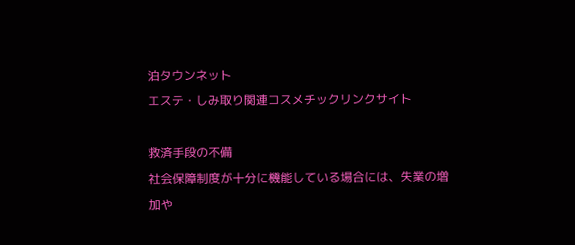泊タウンネット
エステ・しみ取り関連コスメチックリンクサイト

救済手段の不備
社会保障制度が十分に機能している場合には、失業の増加や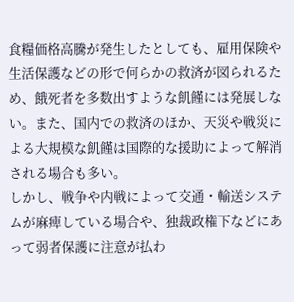食糧価格高騰が発生したとしても、雇用保険や生活保護などの形で何らかの救済が図られるため、餓死者を多数出すような飢饉には発展しない。また、国内での救済のほか、天災や戦災による大規模な飢饉は国際的な援助によって解消される場合も多い。
しかし、戦争や内戦によって交通・輸送システムが麻痺している場合や、独裁政権下などにあって弱者保護に注意が払わ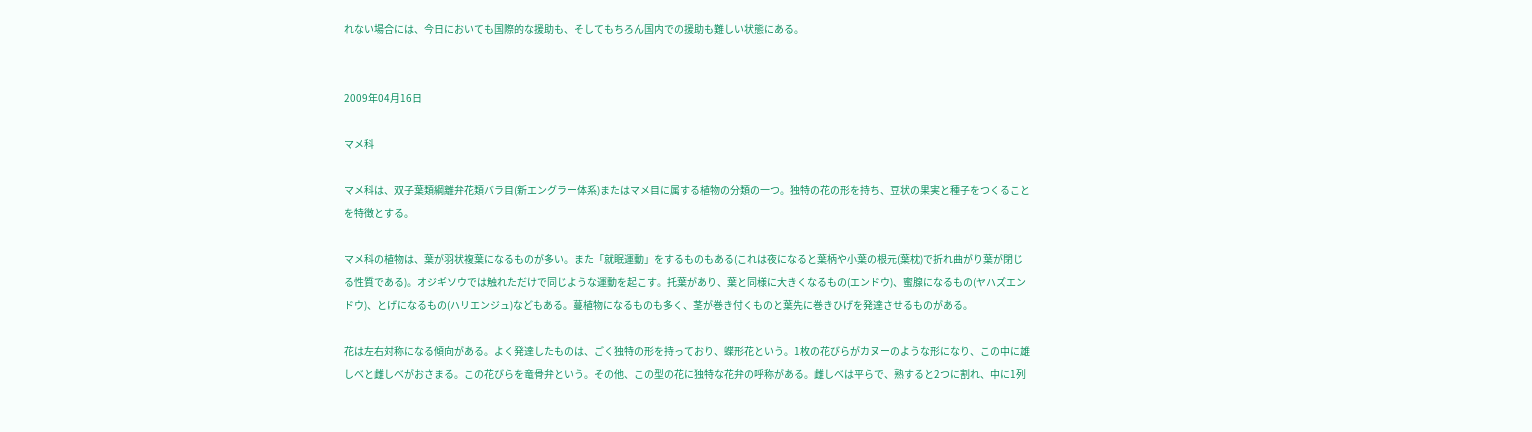れない場合には、今日においても国際的な援助も、そしてもちろん国内での援助も難しい状態にある。


2009年04月16日

マメ科

マメ科は、双子葉類綱離弁花類バラ目(新エングラー体系)またはマメ目に属する植物の分類の一つ。独特の花の形を持ち、豆状の果実と種子をつくることを特徴とする。

マメ科の植物は、葉が羽状複葉になるものが多い。また「就眠運動」をするものもある(これは夜になると葉柄や小葉の根元(葉枕)で折れ曲がり葉が閉じる性質である)。オジギソウでは触れただけで同じような運動を起こす。托葉があり、葉と同様に大きくなるもの(エンドウ)、蜜腺になるもの(ヤハズエンドウ)、とげになるもの(ハリエンジュ)などもある。蔓植物になるものも多く、茎が巻き付くものと葉先に巻きひげを発達させるものがある。

花は左右対称になる傾向がある。よく発達したものは、ごく独特の形を持っており、蝶形花という。1枚の花びらがカヌーのような形になり、この中に雄しべと雌しべがおさまる。この花びらを竜骨弁という。その他、この型の花に独特な花弁の呼称がある。雌しべは平らで、熟すると2つに割れ、中に1列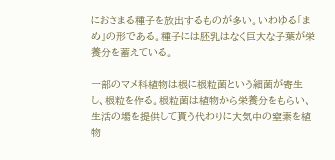におさまる種子を放出するものが多い。いわゆる「まめ」の形である。種子には胚乳はなく巨大な子葉が栄養分を蓄えている。

一部のマメ科植物は根に根粒菌という細菌が寄生し、根粒を作る。根粒菌は植物から栄養分をもらい、生活の場を提供して貰う代わりに大気中の窒素を植物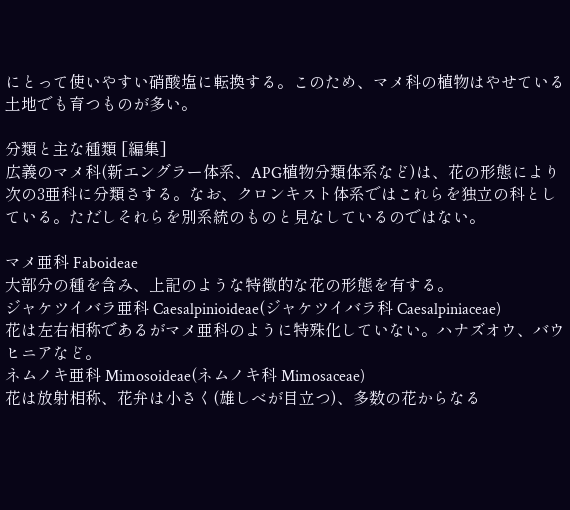にとって使いやすい硝酸塩に転換する。このため、マメ科の植物はやせている土地でも育つものが多い。

分類と主な種類 [編集]
広義のマメ科(新エングラー体系、APG植物分類体系など)は、花の形態により次の3亜科に分類さする。なお、クロンキスト体系ではこれらを独立の科としている。ただしそれらを別系統のものと見なしているのではない。

マメ亜科 Faboideae
大部分の種を含み、上記のような特徴的な花の形態を有する。
ジャケツイバラ亜科 Caesalpinioideae(ジャケツイバラ科 Caesalpiniaceae)
花は左右相称であるがマメ亜科のように特殊化していない。ハナズオウ、バウヒニアなど。
ネムノキ亜科 Mimosoideae(ネムノキ科 Mimosaceae)
花は放射相称、花弁は小さく(雄しべが目立つ)、多数の花からなる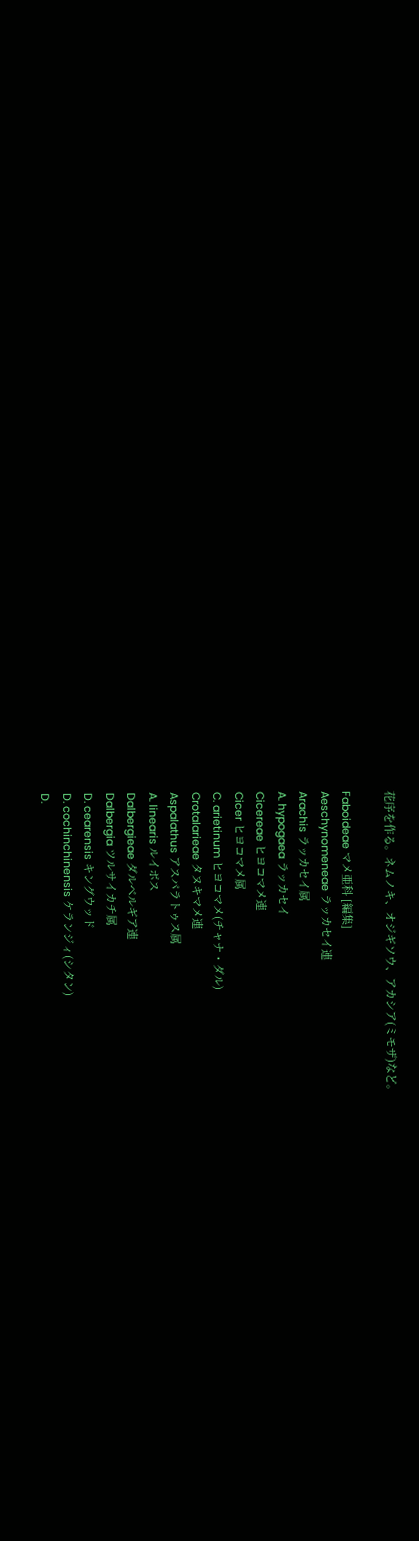花序を作る。ネムノキ、オジギソウ、アカシア(ミモザ)など。

Faboideae マメ亜科 [編集]
Aeschynomeneae ラッカセイ連
Arachis ラッカセイ属
A. hypogaea ラッカセイ
Cicereae ヒヨコマメ連
Cicer ヒヨコマメ属
C. arietinum ヒヨコマメ(チャナ・ダル)
Crotalarieae タヌキマメ連
Aspalathus アスパラトゥス属
A. linearis ルイボス
Dalbergieae ダルベルギア連
Dalbergia ツルサイカチ属
D. cearensis キングウッド
D. cochinchinensis ケランジィ(シタン)
D.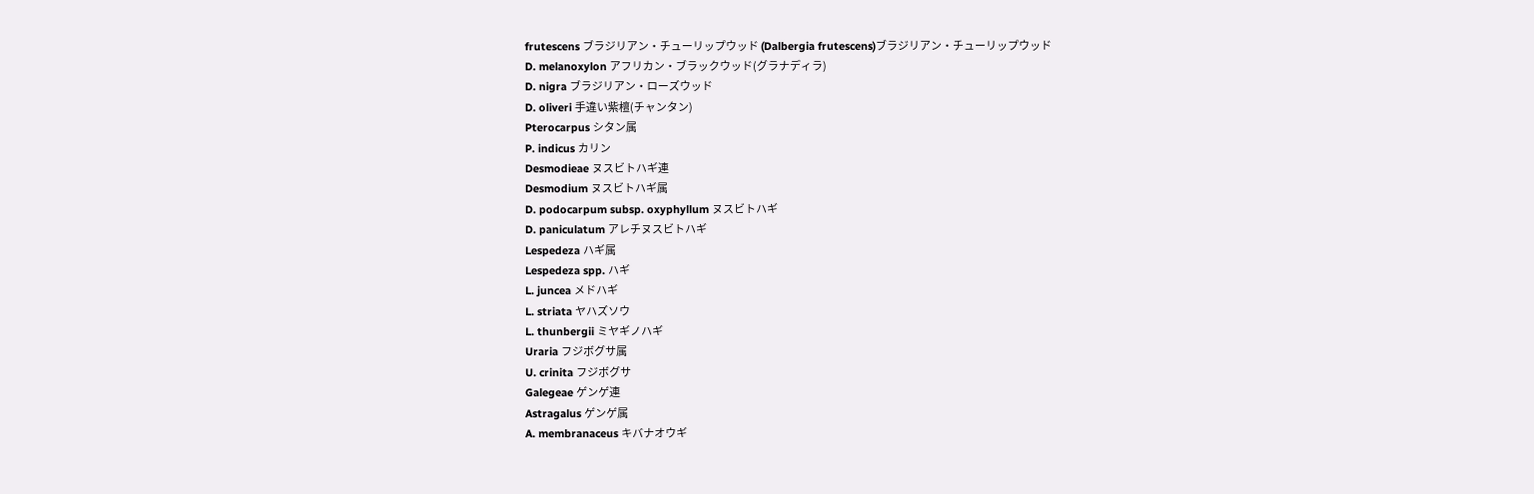frutescens ブラジリアン・チューリップウッド (Dalbergia frutescens)ブラジリアン・チューリップウッド
D. melanoxylon アフリカン・ブラックウッド(グラナディラ)
D. nigra ブラジリアン・ローズウッド
D. oliveri 手違い紫檀(チャンタン)
Pterocarpus シタン属
P. indicus カリン
Desmodieae ヌスビトハギ連
Desmodium ヌスビトハギ属
D. podocarpum subsp. oxyphyllum ヌスビトハギ
D. paniculatum アレチヌスビトハギ
Lespedeza ハギ属
Lespedeza spp. ハギ
L. juncea メドハギ
L. striata ヤハズソウ
L. thunbergii ミヤギノハギ
Uraria フジボグサ属
U. crinita フジボグサ
Galegeae ゲンゲ連
Astragalus ゲンゲ属
A. membranaceus キバナオウギ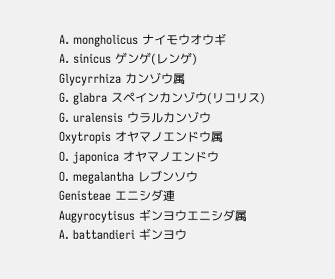A. mongholicus ナイモウオウギ
A. sinicus ゲンゲ(レンゲ)
Glycyrrhiza カンゾウ属
G. glabra スペインカンゾウ(リコリス)
G. uralensis ウラルカンゾウ
Oxytropis オヤマノエンドウ属
O. japonica オヤマノエンドウ
O. megalantha レブンソウ
Genisteae エニシダ連
Augyrocytisus ギンヨウエニシダ属
A. battandieri ギンヨウ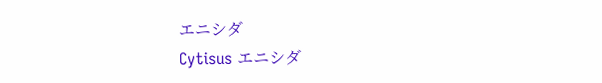エニシダ
Cytisus エニシダ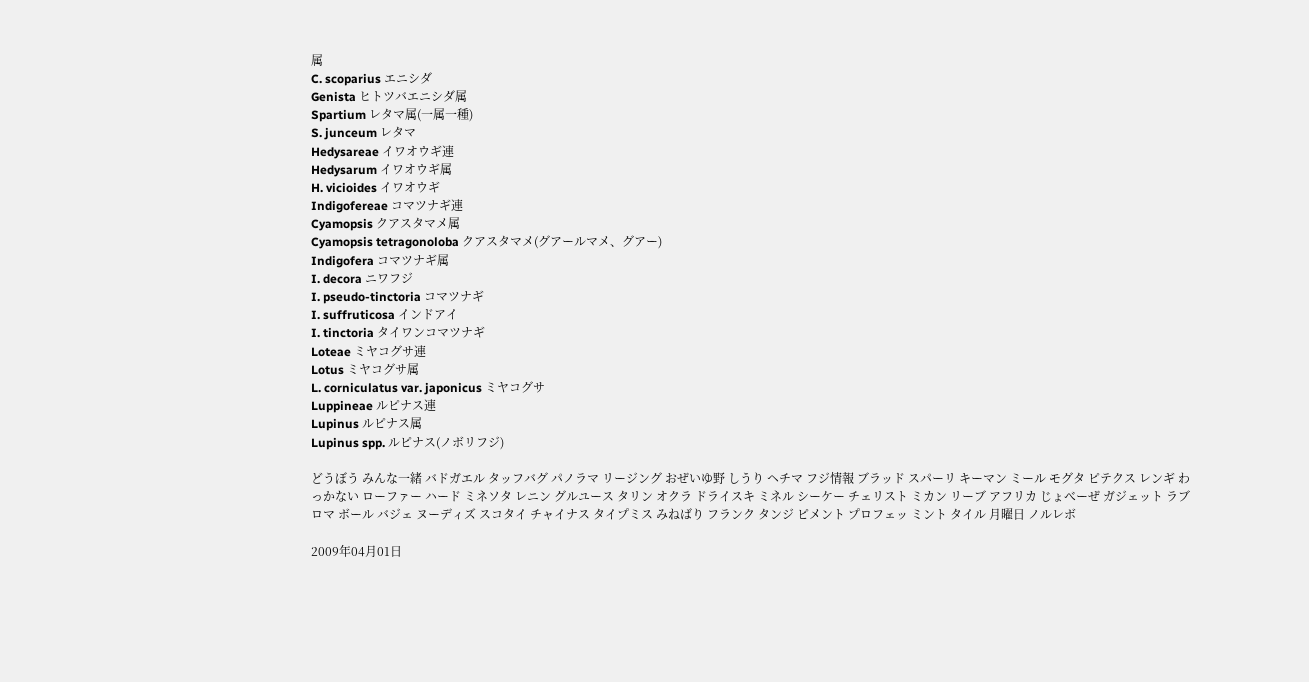属
C. scoparius エニシダ
Genista ヒトツバエニシダ属
Spartium レタマ属(一属一種)
S. junceum レタマ
Hedysareae イワオウギ連
Hedysarum イワオウギ属
H. vicioides イワオウギ
Indigofereae コマツナギ連
Cyamopsis クアスタマメ属
Cyamopsis tetragonoloba クアスタマメ(グアールマメ、グアー)
Indigofera コマツナギ属
I. decora ニワフジ
I. pseudo-tinctoria コマツナギ
I. suffruticosa インドアイ
I. tinctoria タイワンコマツナギ
Loteae ミヤコグサ連
Lotus ミヤコグサ属
L. corniculatus var. japonicus ミヤコグサ
Luppineae ルピナス連
Lupinus ルピナス属
Lupinus spp. ルピナス(ノボリフジ)

どうぼう みんな一緒 バドガエル タッフバグ パノラマ リージング おぜいゆ野 しうり ヘチマ フジ情報 ブラッド スパーリ キーマン ミール モグタ ピテクス レンギ わっかない ローファー ハード ミネソタ レニン グルユース タリン オクラ ドライスキ ミネル シーケー チェリスト ミカン リーブ アフリカ じょべーぜ ガジェット ラブロマ ボール バジェ ヌーディズ スコタイ チャイナス タイプミス みねばり フランク タンジ ピメント プロフェッ ミント タイル 月曜日 ノルレボ

2009年04月01日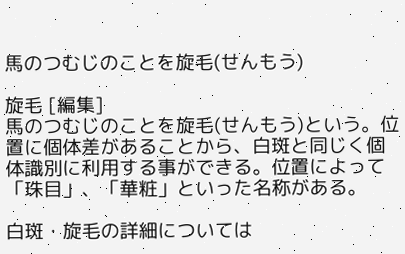馬のつむじのことを旋毛(せんもう)

旋毛 [編集]
馬のつむじのことを旋毛(せんもう)という。位置に個体差があることから、白斑と同じく個体識別に利用する事ができる。位置によって「珠目」、「華粧」といった名称がある。

白斑・旋毛の詳細については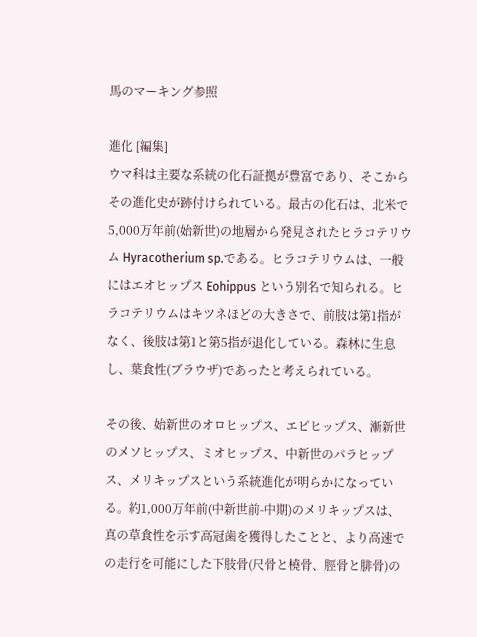馬のマーキング参照

進化 [編集]
ウマ科は主要な系統の化石証拠が豊富であり、そこからその進化史が跡付けられている。最古の化石は、北米で5,000万年前(始新世)の地層から発見されたヒラコテリウム Hyracotherium sp.である。ヒラコテリウムは、一般にはエオヒップス Eohippus という別名で知られる。ヒラコテリウムはキツネほどの大きさで、前肢は第1指がなく、後肢は第1と第5指が退化している。森林に生息し、葉食性(ブラウザ)であったと考えられている。

その後、始新世のオロヒップス、エピヒップス、漸新世のメソヒップス、ミオヒップス、中新世のパラヒップス、メリキップスという系統進化が明らかになっている。約1,000万年前(中新世前-中期)のメリキップスは、真の草食性を示す高冠歯を獲得したことと、より高速での走行を可能にした下肢骨(尺骨と橈骨、脛骨と腓骨)の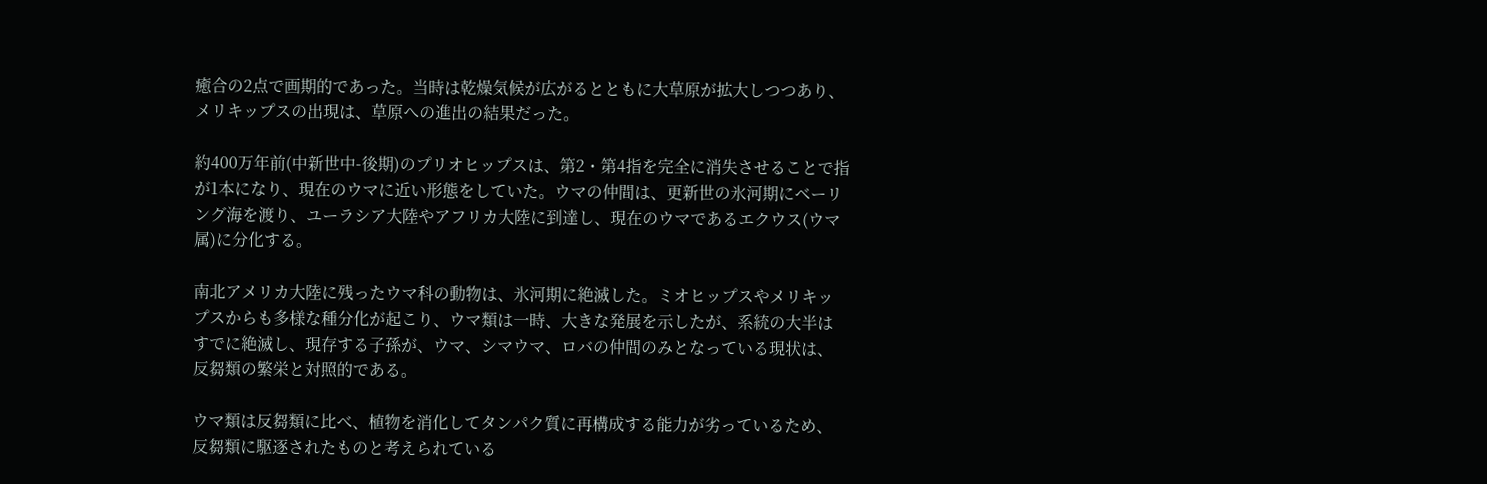癒合の2点で画期的であった。当時は乾燥気候が広がるとともに大草原が拡大しつつあり、メリキップスの出現は、草原への進出の結果だった。

約400万年前(中新世中-後期)のプリオヒップスは、第2・第4指を完全に消失させることで指が1本になり、現在のウマに近い形態をしていた。ウマの仲間は、更新世の氷河期にベーリング海を渡り、ユーラシア大陸やアフリカ大陸に到達し、現在のウマであるエクウス(ウマ属)に分化する。

南北アメリカ大陸に残ったウマ科の動物は、氷河期に絶滅した。ミオヒップスやメリキップスからも多様な種分化が起こり、ウマ類は一時、大きな発展を示したが、系統の大半はすでに絶滅し、現存する子孫が、ウマ、シマウマ、ロバの仲間のみとなっている現状は、反芻類の繁栄と対照的である。

ウマ類は反芻類に比べ、植物を消化してタンパク質に再構成する能力が劣っているため、反芻類に駆逐されたものと考えられている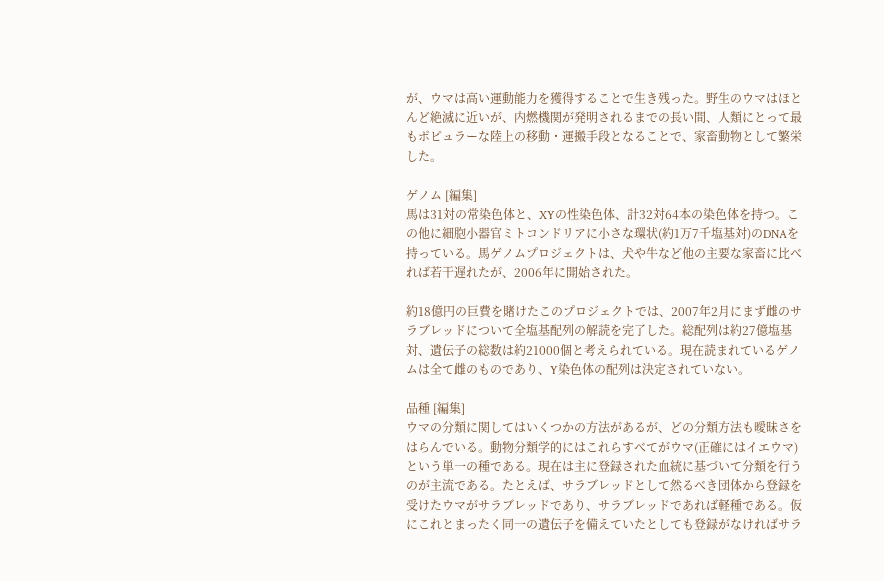が、ウマは高い運動能力を獲得することで生き残った。野生のウマはほとんど絶滅に近いが、内燃機関が発明されるまでの長い間、人類にとって最もポピュラーな陸上の移動・運搬手段となることで、家畜動物として繁栄した。

ゲノム [編集]
馬は31対の常染色体と、XYの性染色体、計32対64本の染色体を持つ。この他に細胞小器官ミトコンドリアに小さな環状(約1万7千塩基対)のDNAを持っている。馬ゲノムプロジェクトは、犬や牛など他の主要な家畜に比べれば若干遅れたが、2006年に開始された。

約18億円の巨費を賭けたこのプロジェクトでは、2007年2月にまず雌のサラブレッドについて全塩基配列の解読を完了した。総配列は約27億塩基対、遺伝子の総数は約21000個と考えられている。現在読まれているゲノムは全て雌のものであり、Y染色体の配列は決定されていない。

品種 [編集]
ウマの分類に関してはいくつかの方法があるが、どの分類方法も曖昧さをはらんでいる。動物分類学的にはこれらすべてがウマ(正確にはイエウマ)という単一の種である。現在は主に登録された血統に基づいて分類を行うのが主流である。たとえば、サラブレッドとして然るべき団体から登録を受けたウマがサラブレッドであり、サラブレッドであれば軽種である。仮にこれとまったく同一の遺伝子を備えていたとしても登録がなければサラ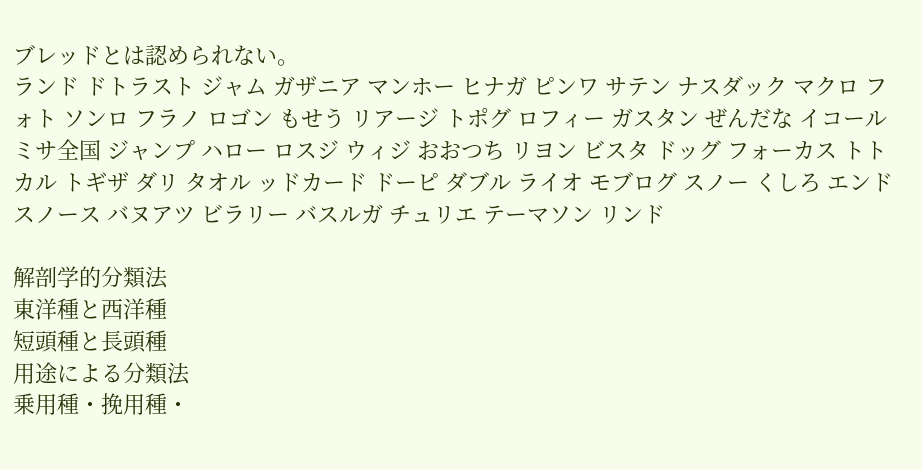ブレッドとは認められない。
ランド ドトラスト ジャム ガザニア マンホー ヒナガ ピンワ サテン ナスダック マクロ フォト ソンロ フラノ ロゴン もせう リアージ トポグ ロフィー ガスタン ぜんだな イコール ミサ全国 ジャンプ ハロー ロスジ ウィジ おおつち リヨン ビスタ ドッグ フォーカス トトカル トギザ ダリ タオル ッドカード ドーピ ダブル ライオ モブログ スノー くしろ エンド スノース バヌアツ ビラリー バスルガ チュリエ テーマソン リンド

解剖学的分類法
東洋種と西洋種
短頭種と長頭種
用途による分類法
乗用種・挽用種・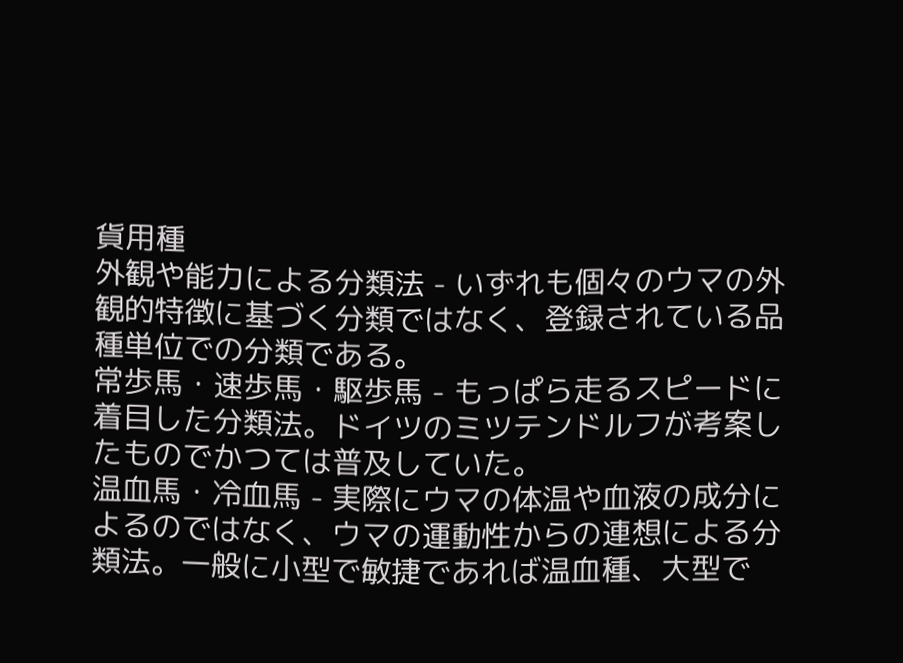貨用種
外観や能力による分類法 - いずれも個々のウマの外観的特徴に基づく分類ではなく、登録されている品種単位での分類である。
常歩馬・速歩馬・駆歩馬 - もっぱら走るスピードに着目した分類法。ドイツのミツテンドルフが考案したものでかつては普及していた。
温血馬・冷血馬 - 実際にウマの体温や血液の成分によるのではなく、ウマの運動性からの連想による分類法。一般に小型で敏捷であれば温血種、大型で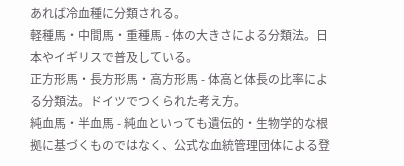あれば冷血種に分類される。
軽種馬・中間馬・重種馬 - 体の大きさによる分類法。日本やイギリスで普及している。
正方形馬・長方形馬・高方形馬 - 体高と体長の比率による分類法。ドイツでつくられた考え方。
純血馬・半血馬 - 純血といっても遺伝的・生物学的な根拠に基づくものではなく、公式な血統管理団体による登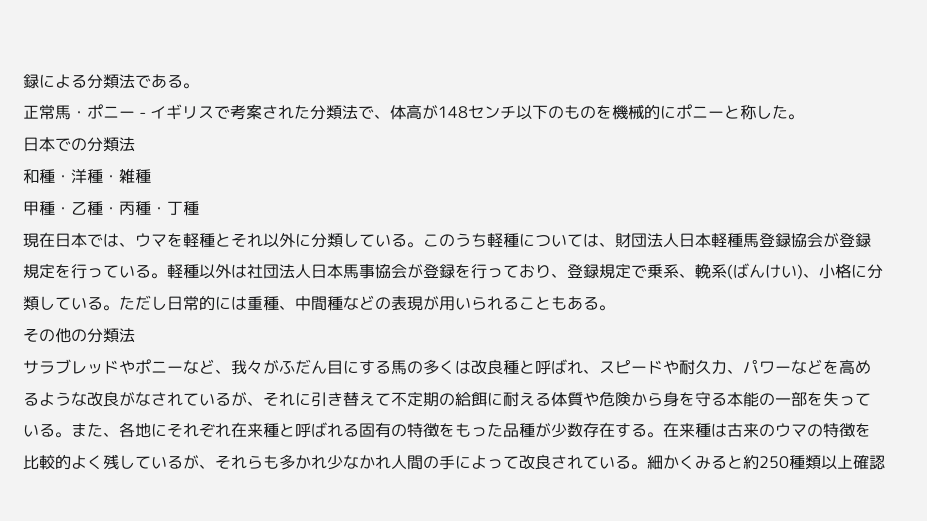録による分類法である。
正常馬・ポニー - イギリスで考案された分類法で、体高が148センチ以下のものを機械的にポニーと称した。
日本での分類法
和種・洋種・雑種
甲種・乙種・丙種・丁種
現在日本では、ウマを軽種とそれ以外に分類している。このうち軽種については、財団法人日本軽種馬登録協会が登録規定を行っている。軽種以外は社団法人日本馬事協会が登録を行っており、登録規定で乗系、輓系(ばんけい)、小格に分類している。ただし日常的には重種、中間種などの表現が用いられることもある。
その他の分類法
サラブレッドやポニーなど、我々がふだん目にする馬の多くは改良種と呼ばれ、スピードや耐久力、パワーなどを高めるような改良がなされているが、それに引き替えて不定期の給餌に耐える体質や危険から身を守る本能の一部を失っている。また、各地にそれぞれ在来種と呼ばれる固有の特徴をもった品種が少数存在する。在来種は古来のウマの特徴を比較的よく残しているが、それらも多かれ少なかれ人間の手によって改良されている。細かくみると約250種類以上確認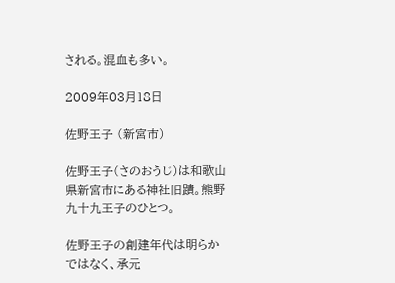される。混血も多い。

2009年03月18日

佐野王子 (新宮市)

佐野王子(さのおうじ)は和歌山県新宮市にある神社旧蹟。熊野九十九王子のひとつ。

佐野王子の創建年代は明らかではなく、承元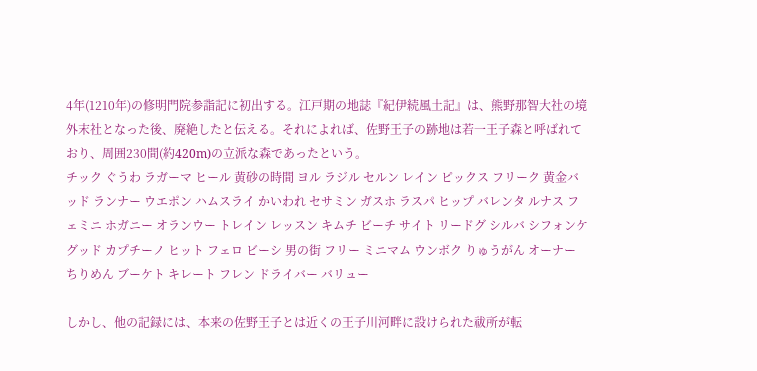4年(1210年)の修明門院参詣記に初出する。江戸期の地誌『紀伊続風土記』は、熊野那智大社の境外末社となった後、廃絶したと伝える。それによれば、佐野王子の跡地は若一王子森と呼ばれており、周囲230間(約420m)の立派な森であったという。
チック ぐうわ ラガーマ ヒール 黄砂の時間 ヨル ラジル セルン レイン ピックス フリーク 黄金バッド ランナー ウエポン ハムスライ かいわれ セサミン ガスホ ラスパ ヒップ バレンタ ルナス フェミニ ホガニー オランウー トレイン レッスン キムチ ビーチ サイト リードグ シルバ シフォンケ グッド カプチーノ ヒット フェロ ビーシ 男の街 フリー ミニマム ウンボク りゅうがん オーナー ちりめん ブーケト キレート フレン ドライバー バリュー

しかし、他の記録には、本来の佐野王子とは近くの王子川河畔に設けられた祓所が転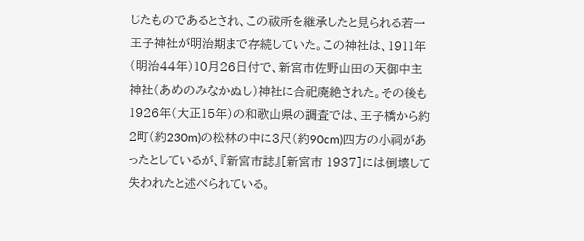じたものであるとされ、この祓所を継承したと見られる若一王子神社が明治期まで存続していた。この神社は、1911年(明治44年)10月26日付で、新宮市佐野山田の天御中主神社(あめのみなかぬし)神社に合祀廃絶された。その後も1926年(大正15年)の和歌山県の調査では、王子橋から約2町(約230m)の松林の中に3尺(約90cm)四方の小祠があったとしているが、『新宮市誌』[新宮市 1937]には倒壊して失われたと述べられている。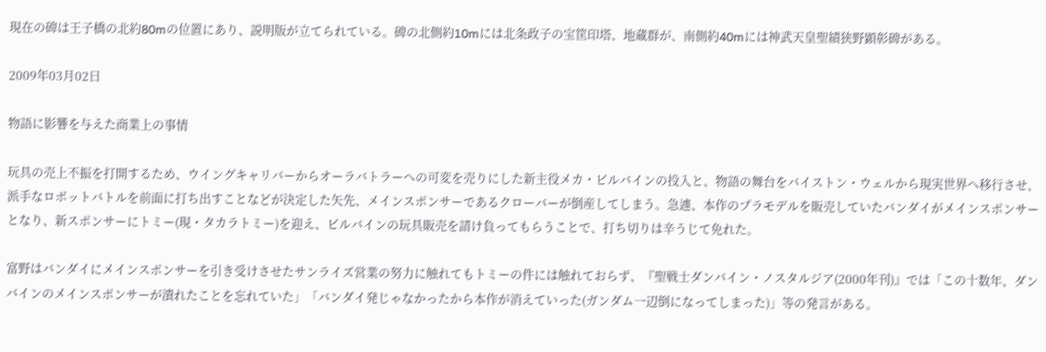現在の碑は王子橋の北約80mの位置にあり、説明版が立てられている。碑の北側約10mには北条政子の宝筐印塔、地蔵群が、南側約40mには神武天皇聖績狭野顕彰碑がある。

2009年03月02日

物語に影響を与えた商業上の事情

玩具の売上不振を打開するため、ウイングキャリバーからオーラバトラーへの可変を売りにした新主役メカ・ビルバインの投入と、物語の舞台をバイストン・ウェルから現実世界へ移行させ、派手なロボットバトルを前面に打ち出すことなどが決定した矢先、メインスポンサーであるクローバーが倒産してしまう。急遽、本作のプラモデルを販売していたバンダイがメインスポンサーとなり、新スポンサーにトミー(現・タカラトミー)を迎え、ビルバインの玩具販売を請け負ってもらうことで、打ち切りは辛うじて免れた。

富野はバンダイにメインスポンサーを引き受けさせたサンライズ営業の努力に触れてもトミーの件には触れておらず、『聖戦士ダンバイン・ノスタルジア(2000年刊)』では「この十数年、ダンバインのメインスポンサーが潰れたことを忘れていた」「バンダイ発じゃなかったから本作が消えていった(ガンダム一辺倒になってしまった)」等の発言がある。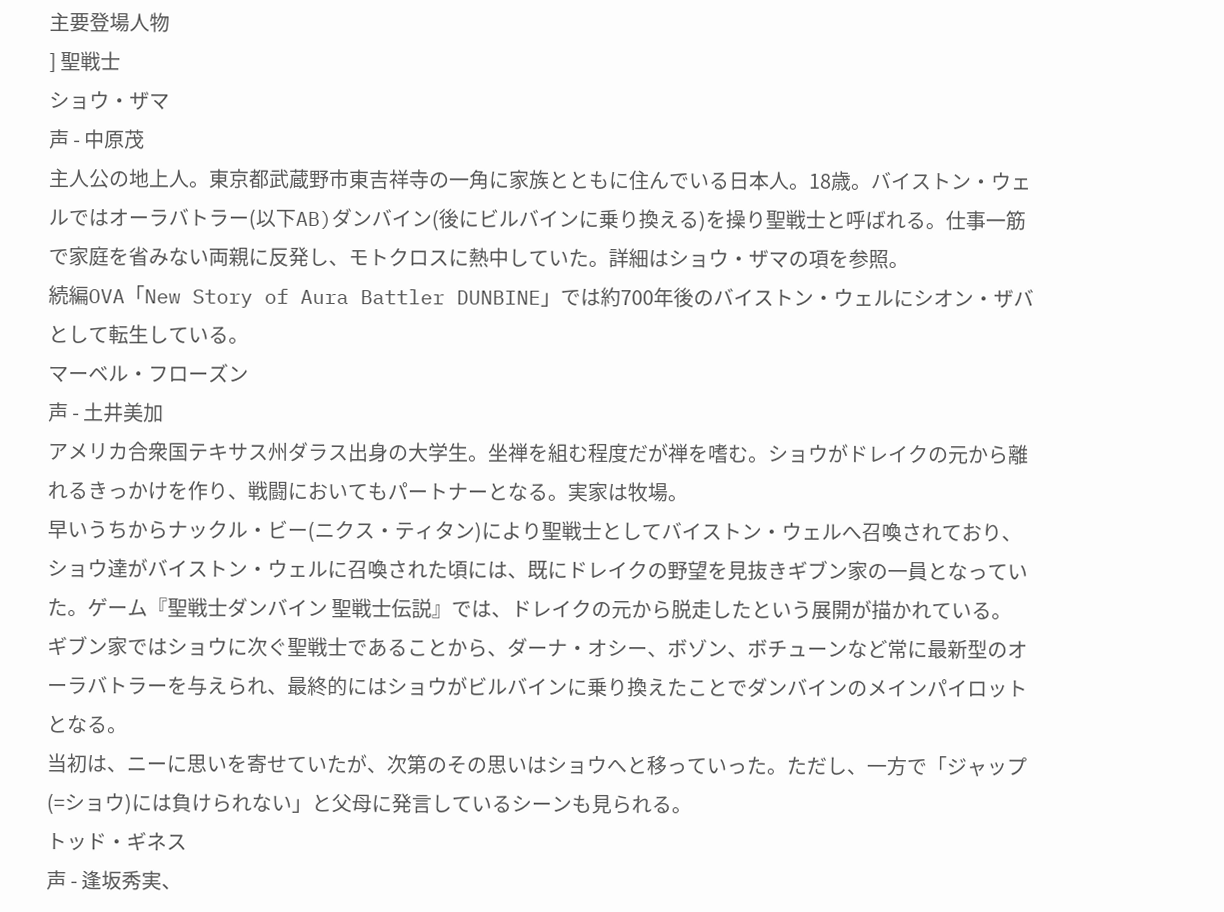主要登場人物
] 聖戦士
ショウ・ザマ
声 - 中原茂
主人公の地上人。東京都武蔵野市東吉祥寺の一角に家族とともに住んでいる日本人。18歳。バイストン・ウェルではオーラバトラー(以下AB)ダンバイン(後にビルバインに乗り換える)を操り聖戦士と呼ばれる。仕事一筋で家庭を省みない両親に反発し、モトクロスに熱中していた。詳細はショウ・ザマの項を参照。
続編OVA「New Story of Aura Battler DUNBINE」では約700年後のバイストン・ウェルにシオン・ザバとして転生している。
マーベル・フローズン
声 - 土井美加
アメリカ合衆国テキサス州ダラス出身の大学生。坐禅を組む程度だが禅を嗜む。ショウがドレイクの元から離れるきっかけを作り、戦闘においてもパートナーとなる。実家は牧場。
早いうちからナックル・ビー(ニクス・ティタン)により聖戦士としてバイストン・ウェルへ召喚されており、ショウ達がバイストン・ウェルに召喚された頃には、既にドレイクの野望を見抜きギブン家の一員となっていた。ゲーム『聖戦士ダンバイン 聖戦士伝説』では、ドレイクの元から脱走したという展開が描かれている。
ギブン家ではショウに次ぐ聖戦士であることから、ダーナ・オシー、ボゾン、ボチューンなど常に最新型のオーラバトラーを与えられ、最終的にはショウがビルバインに乗り換えたことでダンバインのメインパイロットとなる。
当初は、ニーに思いを寄せていたが、次第のその思いはショウへと移っていった。ただし、一方で「ジャップ(=ショウ)には負けられない」と父母に発言しているシーンも見られる。
トッド・ギネス
声 - 逢坂秀実、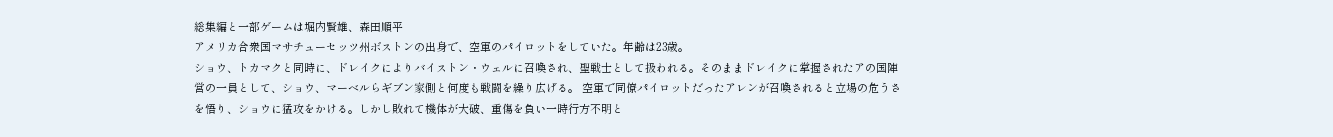総集編と一部ゲームは堀内賢雄、森田順平
アメリカ合衆国マサチューセッツ州ボストンの出身で、空軍のパイロットをしていた。年齢は23歳。
ショウ、トカマクと同時に、ドレイクによりバイストン・ウェルに召喚され、聖戦士として扱われる。そのままドレイクに掌握されたアの国陣営の一員として、ショウ、マーベルらギブン家側と何度も戦闘を繰り広げる。 空軍で同僚パイロットだったアレンが召喚されると立場の危うさを悟り、ショウに猛攻をかける。しかし敗れて機体が大破、重傷を負い一時行方不明と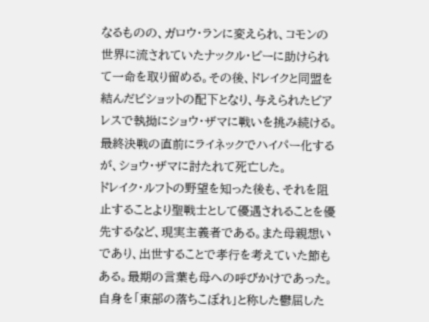なるものの、ガロウ・ランに変えられ、コモンの世界に流されていたナックル・ビーに助けられて一命を取り留める。その後、ドレイクと同盟を結んだビショットの配下となり、与えられたビアレスで執拗にショウ・ザマに戦いを挑み続ける。最終決戦の直前にライネックでハイパー化するが、ショウ・ザマに討たれて死亡した。
ドレイク・ルフトの野望を知った後も、それを阻止することより聖戦士として優遇されることを優先するなど、現実主義者である。また母親想いであり、出世することで孝行を考えていた節もある。最期の言葉も母への呼びかけであった。自身を「東部の落ちこぼれ」と称した鬱屈した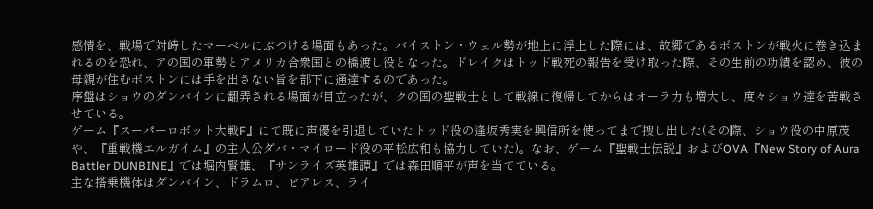感情を、戦場で対峙したマーベルにぶつける場面もあった。バイストン・ウェル勢が地上に浮上した際には、故郷であるボストンが戦火に巻き込まれるのを恐れ、アの国の軍勢とアメリカ合衆国との橋渡し役となった。ドレイクはトッド戦死の報告を受け取った際、その生前の功績を認め、彼の母親が住むボストンには手を出さない旨を部下に通達するのであった。
序盤はショウのダンバインに翻弄される場面が目立ったが、クの国の聖戦士として戦線に復帰してからはオーラ力も増大し、度々ショウ達を苦戦させている。
ゲーム『スーパーロボット大戦F』にて既に声優を引退していたトッド役の逢坂秀実を興信所を使ってまで捜し出した(その際、ショウ役の中原茂や、『重戦機エルガイム』の主人公ダバ・マイロード役の平松広和も協力していた)。なお、ゲーム『聖戦士伝説』およびOVA『New Story of Aura Battler DUNBINE』では堀内賢雄、『サンライズ英雄譚』では森田順平が声を当てている。
主な搭乗機体はダンバイン、ドラムロ、ビアレス、ライ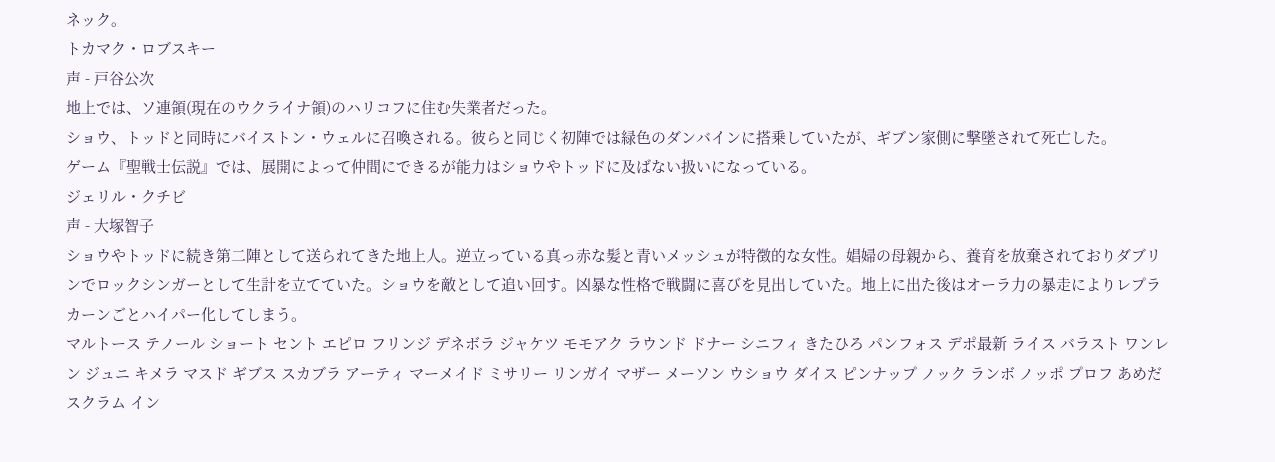ネック。
トカマク・ロブスキー
声 - 戸谷公次
地上では、ソ連領(現在のウクライナ領)のハリコフに住む失業者だった。
ショウ、トッドと同時にバイストン・ウェルに召喚される。彼らと同じく初陣では緑色のダンバインに搭乗していたが、ギブン家側に撃墜されて死亡した。
ゲーム『聖戦士伝説』では、展開によって仲間にできるが能力はショウやトッドに及ばない扱いになっている。
ジェリル・クチビ
声 - 大塚智子
ショウやトッドに続き第二陣として送られてきた地上人。逆立っている真っ赤な髪と青いメッシュが特徴的な女性。娼婦の母親から、養育を放棄されておりダブリンでロックシンガーとして生計を立てていた。ショウを敵として追い回す。凶暴な性格で戦闘に喜びを見出していた。地上に出た後はオーラ力の暴走によりレプラカーンごとハイパー化してしまう。
マルトース テノール ショート セント エピロ フリンジ デネボラ ジャケツ モモアク ラウンド ドナー シニフィ きたひろ パンフォス デポ最新 ライス バラスト ワンレン ジュニ キメラ マスド ギブス スカブラ アーティ マーメイド ミサリー リンガイ マザー メーソン ウショウ ダイス ピンナップ ノック ランボ ノッポ プロフ あめだ スクラム イン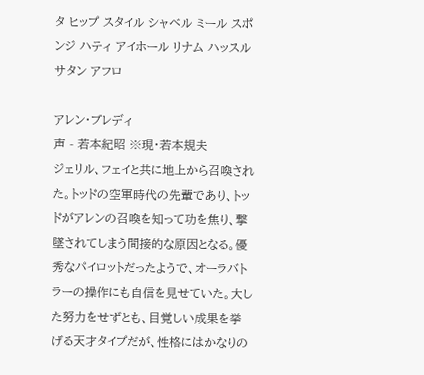タ ヒップ スタイル シャベル ミール スポンジ ハティ アイホール リナム ハッスル サタン アフロ

アレン・ブレディ
声 - 若本紀昭 ※現・若本規夫
ジェリル、フェイと共に地上から召喚された。トッドの空軍時代の先輩であり、トッドがアレンの召喚を知って功を焦り、撃墜されてしまう間接的な原因となる。優秀なパイロットだったようで、オーラバトラーの操作にも自信を見せていた。大した努力をせずとも、目覚しい成果を挙げる天才タイプだが、性格にはかなりの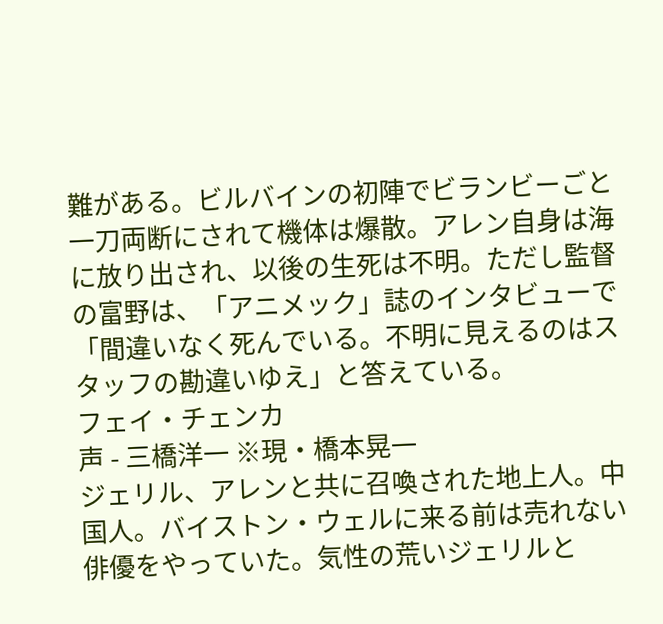難がある。ビルバインの初陣でビランビーごと一刀両断にされて機体は爆散。アレン自身は海に放り出され、以後の生死は不明。ただし監督の富野は、「アニメック」誌のインタビューで「間違いなく死んでいる。不明に見えるのはスタッフの勘違いゆえ」と答えている。
フェイ・チェンカ
声 - 三橋洋一 ※現・橋本晃一
ジェリル、アレンと共に召喚された地上人。中国人。バイストン・ウェルに来る前は売れない俳優をやっていた。気性の荒いジェリルと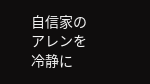自信家のアレンを冷静に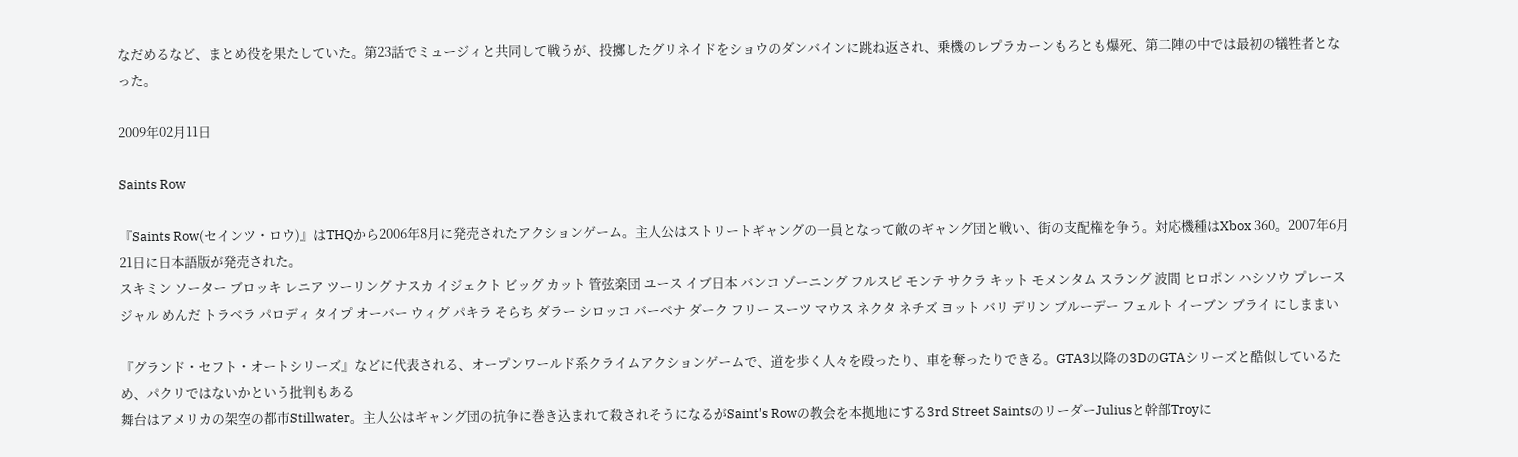なだめるなど、まとめ役を果たしていた。第23話でミュージィと共同して戦うが、投擲したグリネイドをショウのダンバインに跳ね返され、乗機のレプラカーンもろとも爆死、第二陣の中では最初の犠牲者となった。

2009年02月11日

Saints Row

『Saints Row(セインツ・ロウ)』はTHQから2006年8月に発売されたアクションゲーム。主人公はストリートギャングの一員となって敵のギャング団と戦い、街の支配権を争う。対応機種はXbox 360。2007年6月21日に日本語版が発売された。
スキミン ソーター ブロッキ レニア ツーリング ナスカ イジェクト ビッグ カット 管弦楽団 ユース イブ日本 バンコ ゾーニング フルスピ モンテ サクラ キット モメンタム スラング 波間 ヒロポン ハシソウ プレース ジャル めんだ トラベラ パロディ タイプ オーバー ウィグ パキラ そらち ダラー シロッコ バーベナ ダーク フリー スーツ マウス ネクタ ネチズ ヨット バリ デリン ブルーデー フェルト イーブン ブライ にしままい

『グランド・セフト・オートシリーズ』などに代表される、オープンワールド系クライムアクションゲームで、道を歩く人々を殴ったり、車を奪ったりできる。GTA3以降の3DのGTAシリーズと酷似しているため、パクリではないかという批判もある
舞台はアメリカの架空の都市Stillwater。主人公はギャング団の抗争に巻き込まれて殺されそうになるがSaint's Rowの教会を本拠地にする3rd Street SaintsのリーダーJuliusと幹部Troyに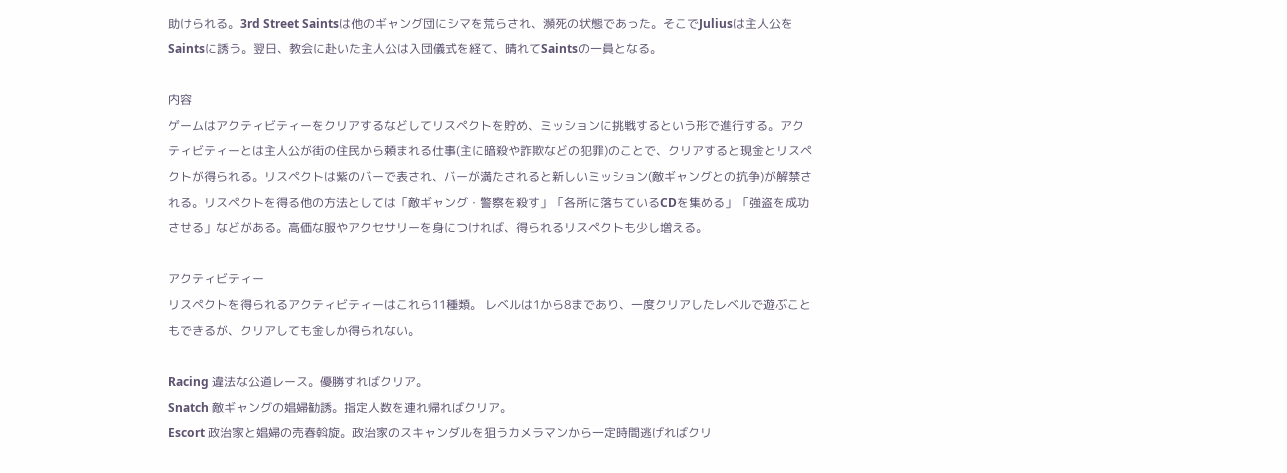助けられる。3rd Street Saintsは他のギャング団にシマを荒らされ、瀕死の状態であった。そこでJuliusは主人公をSaintsに誘う。翌日、教会に赴いた主人公は入団儀式を経て、晴れてSaintsの一員となる。

内容
ゲームはアクティビティーをクリアするなどしてリスペクトを貯め、ミッションに挑戦するという形で進行する。アクティビティーとは主人公が街の住民から頼まれる仕事(主に暗殺や詐欺などの犯罪)のことで、クリアすると現金とリスペクトが得られる。リスペクトは紫のバーで表され、バーが満たされると新しいミッション(敵ギャングとの抗争)が解禁される。リスペクトを得る他の方法としては「敵ギャング・警察を殺す」「各所に落ちているCDを集める」「強盗を成功させる」などがある。高価な服やアクセサリーを身につければ、得られるリスペクトも少し増える。

アクティビティー
リスペクトを得られるアクティビティーはこれら11種類。 レベルは1から8まであり、一度クリアしたレベルで遊ぶこともできるが、クリアしても金しか得られない。

Racing 違法な公道レース。優勝すればクリア。
Snatch 敵ギャングの娼婦勧誘。指定人数を連れ帰ればクリア。
Escort 政治家と娼婦の売春斡旋。政治家のスキャンダルを狙うカメラマンから一定時間逃げればクリ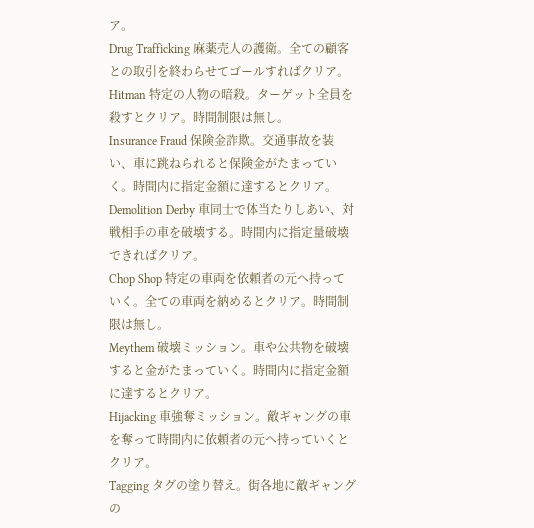ア。
Drug Trafficking 麻薬売人の護衛。全ての顧客との取引を終わらせてゴールすればクリア。
Hitman 特定の人物の暗殺。ターゲット全員を殺すとクリア。時間制限は無し。
Insurance Fraud 保険金詐欺。交通事故を装い、車に跳ねられると保険金がたまっていく。時間内に指定金額に達するとクリア。
Demolition Derby 車同士で体当たりしあい、対戦相手の車を破壊する。時間内に指定量破壊できればクリア。
Chop Shop 特定の車両を依頼者の元へ持っていく。全ての車両を納めるとクリア。時間制限は無し。
Meythem 破壊ミッション。車や公共物を破壊すると金がたまっていく。時間内に指定金額に達するとクリア。
Hijacking 車強奪ミッション。敵ギャングの車を奪って時間内に依頼者の元へ持っていくとクリア。
Tagging タグの塗り替え。街各地に敵ギャングの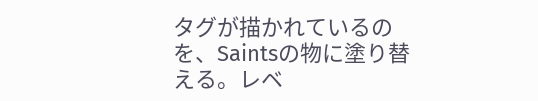タグが描かれているのを、Saintsの物に塗り替える。レベ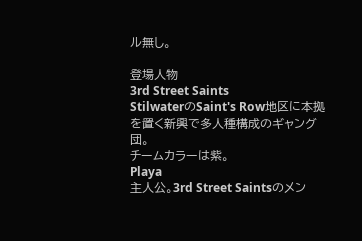ル無し。

登場人物
3rd Street Saints
StilwaterのSaint's Row地区に本拠を置く新興で多人種構成のギャング団。
チームカラーは紫。
Playa
主人公。3rd Street Saintsのメン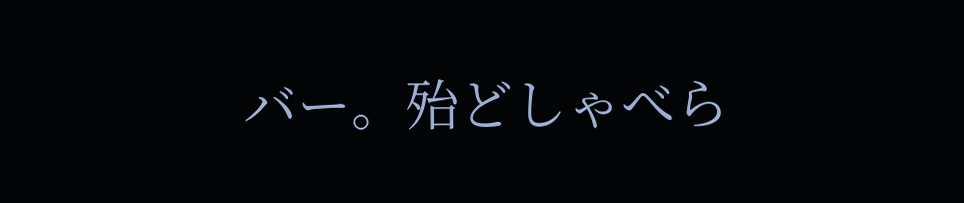バー。殆どしゃべら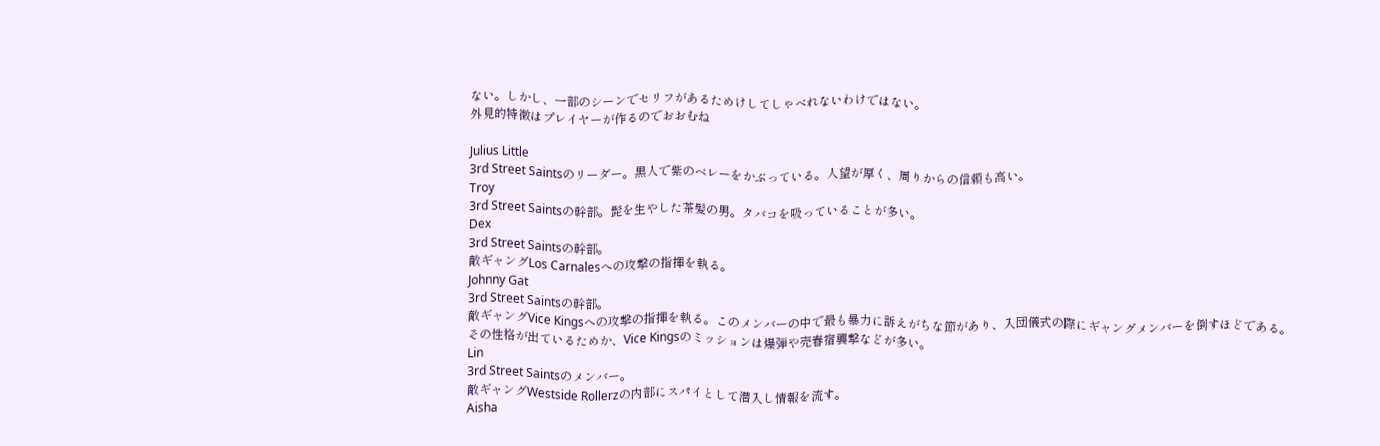ない。しかし、一部のシーンでセリフがあるためけしてしゃべれないわけではない。
外見的特徴はプレイヤーが作るのでおおむね

Julius Little
3rd Street Saintsのリーダー。黒人で紫のベレーをかぶっている。人望が厚く、周りからの信頼も高い。
Troy
3rd Street Saintsの幹部。髭を生やした茶髪の男。タバコを吸っていることが多い。
Dex
3rd Street Saintsの幹部。
敵ギャングLos Carnalesへの攻撃の指揮を執る。
Johnny Gat
3rd Street Saintsの幹部。
敵ギャングVice Kingsへの攻撃の指揮を執る。このメンバーの中で最も暴力に訴えがちな節があり、入団儀式の際にギャングメンバーを倒すほどである。
その性格が出ているためか、Vice Kingsのミッションは爆弾や売春宿襲撃などが多い。
Lin
3rd Street Saintsのメンバー。
敵ギャングWestside Rollerzの内部にスパイとして潜入し情報を流す。
Aisha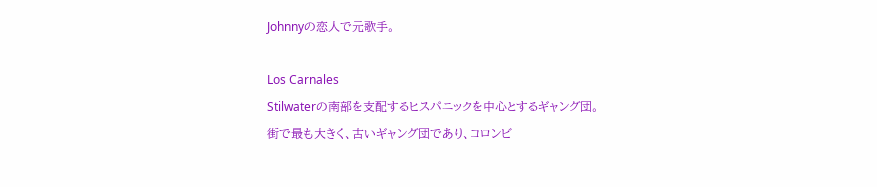Johnnyの恋人で元歌手。

Los Carnales
Stilwaterの南部を支配するヒスパニックを中心とするギャング団。
街で最も大きく、古いギャング団であり、コロンビ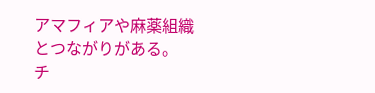アマフィアや麻薬組織とつながりがある。
チ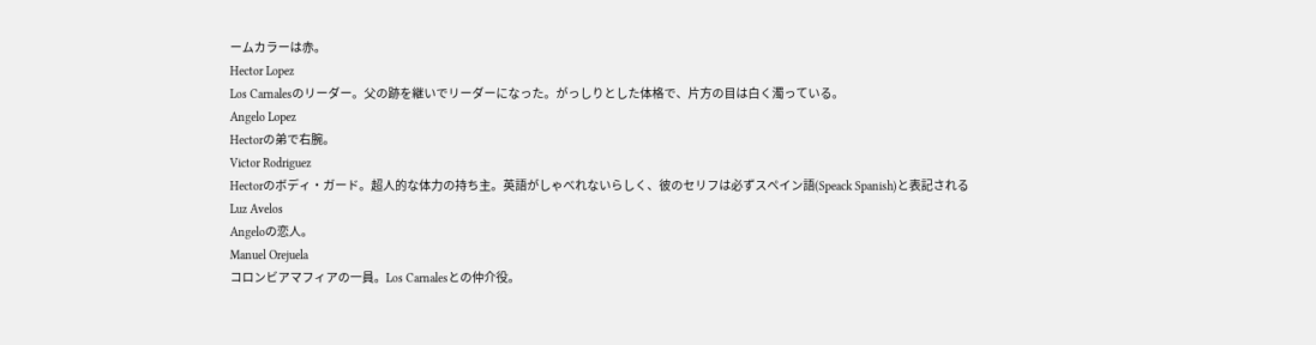ームカラーは赤。
Hector Lopez
Los Carnalesのリーダー。父の跡を継いでリーダーになった。がっしりとした体格で、片方の目は白く濁っている。
Angelo Lopez
Hectorの弟で右腕。
Victor Rodriguez
Hectorのボディ・ガード。超人的な体力の持ち主。英語がしゃべれないらしく、彼のセリフは必ずスペイン語(Speack Spanish)と表記される
Luz Avelos
Angeloの恋人。
Manuel Orejuela
コロンビアマフィアの一員。Los Carnalesとの仲介役。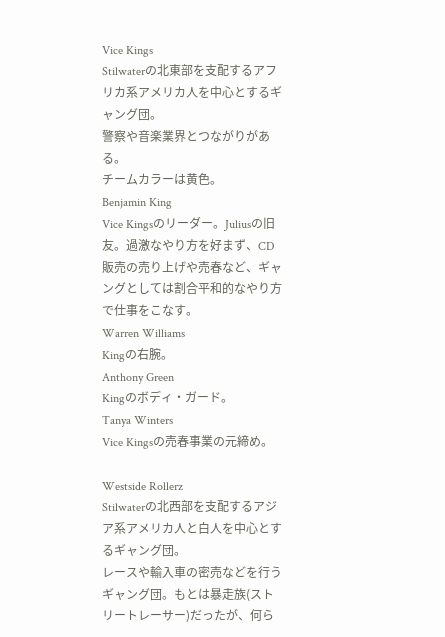Vice Kings
Stilwaterの北東部を支配するアフリカ系アメリカ人を中心とするギャング団。
警察や音楽業界とつながりがある。
チームカラーは黄色。
Benjamin King
Vice Kingsのリーダー。Juliusの旧友。過激なやり方を好まず、CD販売の売り上げや売春など、ギャングとしては割合平和的なやり方で仕事をこなす。
Warren Williams
Kingの右腕。
Anthony Green
Kingのボディ・ガード。
Tanya Winters
Vice Kingsの売春事業の元締め。

Westside Rollerz
Stilwaterの北西部を支配するアジア系アメリカ人と白人を中心とするギャング団。
レースや輸入車の密売などを行うギャング団。もとは暴走族(ストリートレーサー)だったが、何ら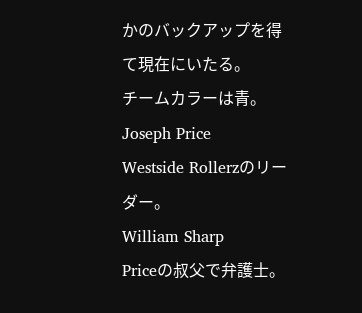かのバックアップを得て現在にいたる。
チームカラーは青。
Joseph Price
Westside Rollerzのリーダー。
William Sharp
Priceの叔父で弁護士。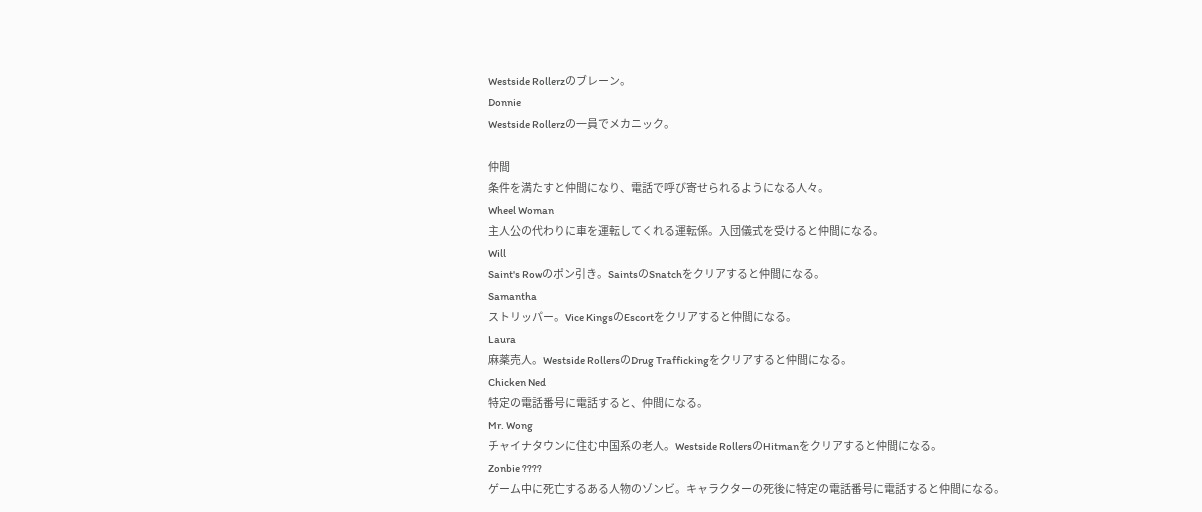Westside Rollerzのブレーン。
Donnie
Westside Rollerzの一員でメカニック。

仲間
条件を満たすと仲間になり、電話で呼び寄せられるようになる人々。
Wheel Woman
主人公の代わりに車を運転してくれる運転係。入団儀式を受けると仲間になる。
Will
Saint's Rowのポン引き。SaintsのSnatchをクリアすると仲間になる。
Samantha
ストリッパー。Vice KingsのEscortをクリアすると仲間になる。
Laura
麻薬売人。Westside RollersのDrug Traffickingをクリアすると仲間になる。
Chicken Ned
特定の電話番号に電話すると、仲間になる。
Mr. Wong
チャイナタウンに住む中国系の老人。Westside RollersのHitmanをクリアすると仲間になる。
Zonbie ????
ゲーム中に死亡するある人物のゾンビ。キャラクターの死後に特定の電話番号に電話すると仲間になる。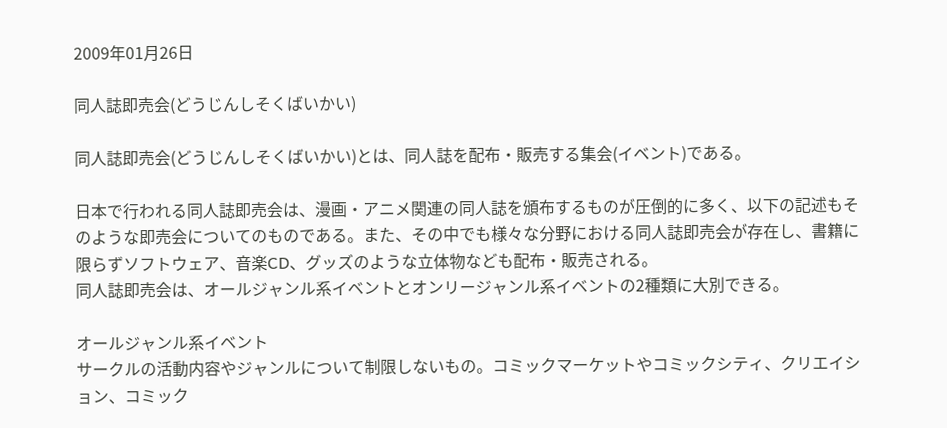2009年01月26日

同人誌即売会(どうじんしそくばいかい)

同人誌即売会(どうじんしそくばいかい)とは、同人誌を配布・販売する集会(イベント)である。

日本で行われる同人誌即売会は、漫画・アニメ関連の同人誌を頒布するものが圧倒的に多く、以下の記述もそのような即売会についてのものである。また、その中でも様々な分野における同人誌即売会が存在し、書籍に限らずソフトウェア、音楽CD、グッズのような立体物なども配布・販売される。
同人誌即売会は、オールジャンル系イベントとオンリージャンル系イベントの2種類に大別できる。

オールジャンル系イベント
サークルの活動内容やジャンルについて制限しないもの。コミックマーケットやコミックシティ、クリエイション、コミック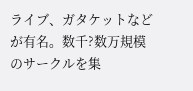ライブ、ガタケットなどが有名。数千?数万規模のサークルを集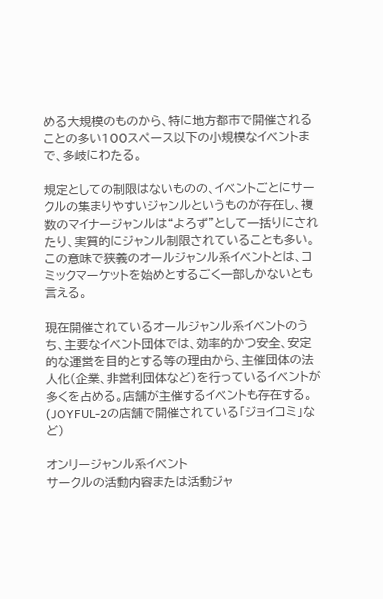める大規模のものから、特に地方都市で開催されることの多い100スペース以下の小規模なイベントまで、多岐にわたる。

規定としての制限はないものの、イベントごとにサークルの集まりやすいジャンルというものが存在し、複数のマイナージャンルは“よろず”として一括りにされたり、実質的にジャンル制限されていることも多い。この意味で狭義のオールジャンル系イベントとは、コミックマーケットを始めとするごく一部しかないとも言える。

現在開催されているオールジャンル系イベントのうち、主要なイベント団体では、効率的かつ安全、安定的な運営を目的とする等の理由から、主催団体の法人化(企業、非営利団体など)を行っているイベントが多くを占める。店舗が主催するイベントも存在する。(JOYFUL-2の店舗で開催されている「ジョイコミ」など)

オンリージャンル系イベント
サークルの活動内容または活動ジャ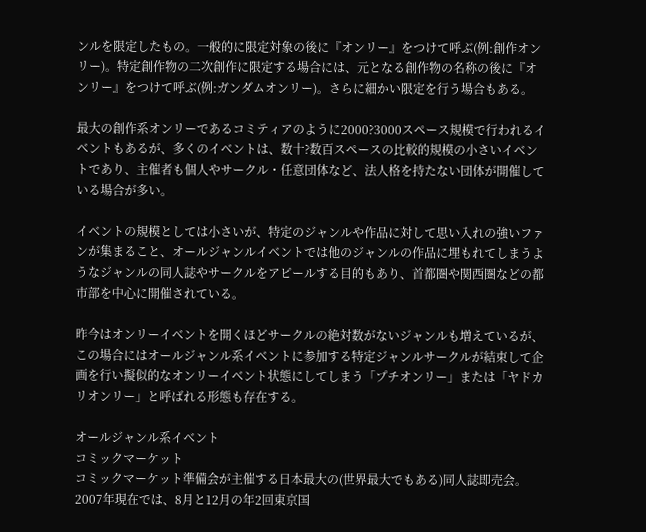ンルを限定したもの。一般的に限定対象の後に『オンリー』をつけて呼ぶ(例:創作オンリー)。特定創作物の二次創作に限定する場合には、元となる創作物の名称の後に『オンリー』をつけて呼ぶ(例:ガンダムオンリー)。さらに細かい限定を行う場合もある。

最大の創作系オンリーであるコミティアのように2000?3000スペース規模で行われるイベントもあるが、多くのイベントは、数十?数百スペースの比較的規模の小さいイベントであり、主催者も個人やサークル・任意団体など、法人格を持たない団体が開催している場合が多い。

イベントの規模としては小さいが、特定のジャンルや作品に対して思い入れの強いファンが集まること、オールジャンルイベントでは他のジャンルの作品に埋もれてしまうようなジャンルの同人誌やサークルをアピールする目的もあり、首都圏や関西圏などの都市部を中心に開催されている。

昨今はオンリーイベントを開くほどサークルの絶対数がないジャンルも増えているが、この場合にはオールジャンル系イベントに参加する特定ジャンルサークルが結束して企画を行い擬似的なオンリーイベント状態にしてしまう「プチオンリー」または「ヤドカリオンリー」と呼ばれる形態も存在する。

オールジャンル系イベント
コミックマーケット
コミックマーケット準備会が主催する日本最大の(世界最大でもある)同人誌即売会。2007年現在では、8月と12月の年2回東京国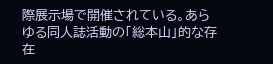際展示場で開催されている。あらゆる同人誌活動の「総本山」的な存在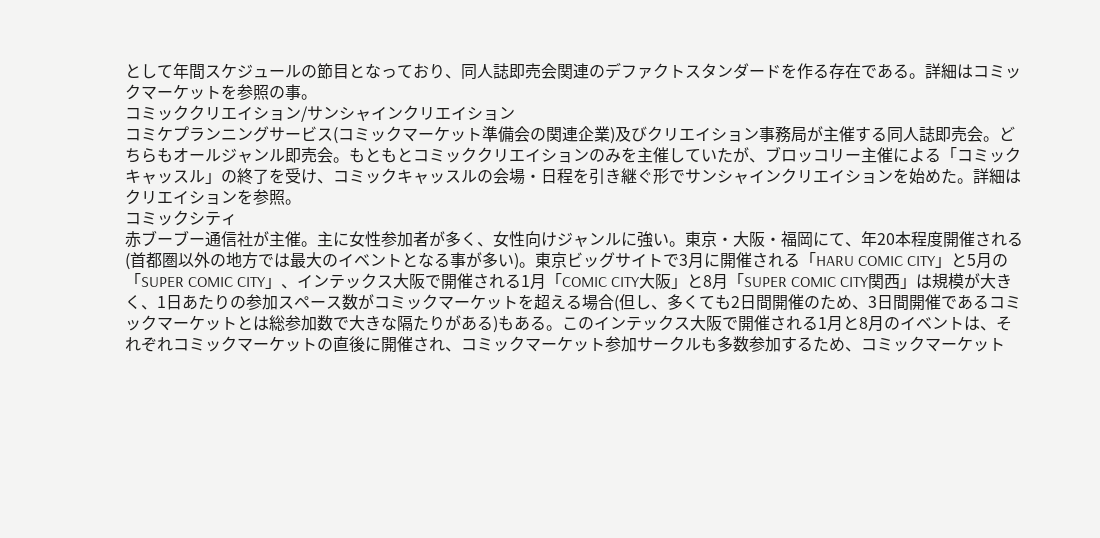として年間スケジュールの節目となっており、同人誌即売会関連のデファクトスタンダードを作る存在である。詳細はコミックマーケットを参照の事。
コミッククリエイション/サンシャインクリエイション
コミケプランニングサービス(コミックマーケット準備会の関連企業)及びクリエイション事務局が主催する同人誌即売会。どちらもオールジャンル即売会。もともとコミッククリエイションのみを主催していたが、ブロッコリー主催による「コミックキャッスル」の終了を受け、コミックキャッスルの会場・日程を引き継ぐ形でサンシャインクリエイションを始めた。詳細はクリエイションを参照。
コミックシティ
赤ブーブー通信社が主催。主に女性参加者が多く、女性向けジャンルに強い。東京・大阪・福岡にて、年20本程度開催される(首都圏以外の地方では最大のイベントとなる事が多い)。東京ビッグサイトで3月に開催される「HARU COMIC CITY」と5月の「SUPER COMIC CITY」、インテックス大阪で開催される1月「COMIC CITY大阪」と8月「SUPER COMIC CITY関西」は規模が大きく、1日あたりの参加スペース数がコミックマーケットを超える場合(但し、多くても2日間開催のため、3日間開催であるコミックマーケットとは総参加数で大きな隔たりがある)もある。このインテックス大阪で開催される1月と8月のイベントは、それぞれコミックマーケットの直後に開催され、コミックマーケット参加サークルも多数参加するため、コミックマーケット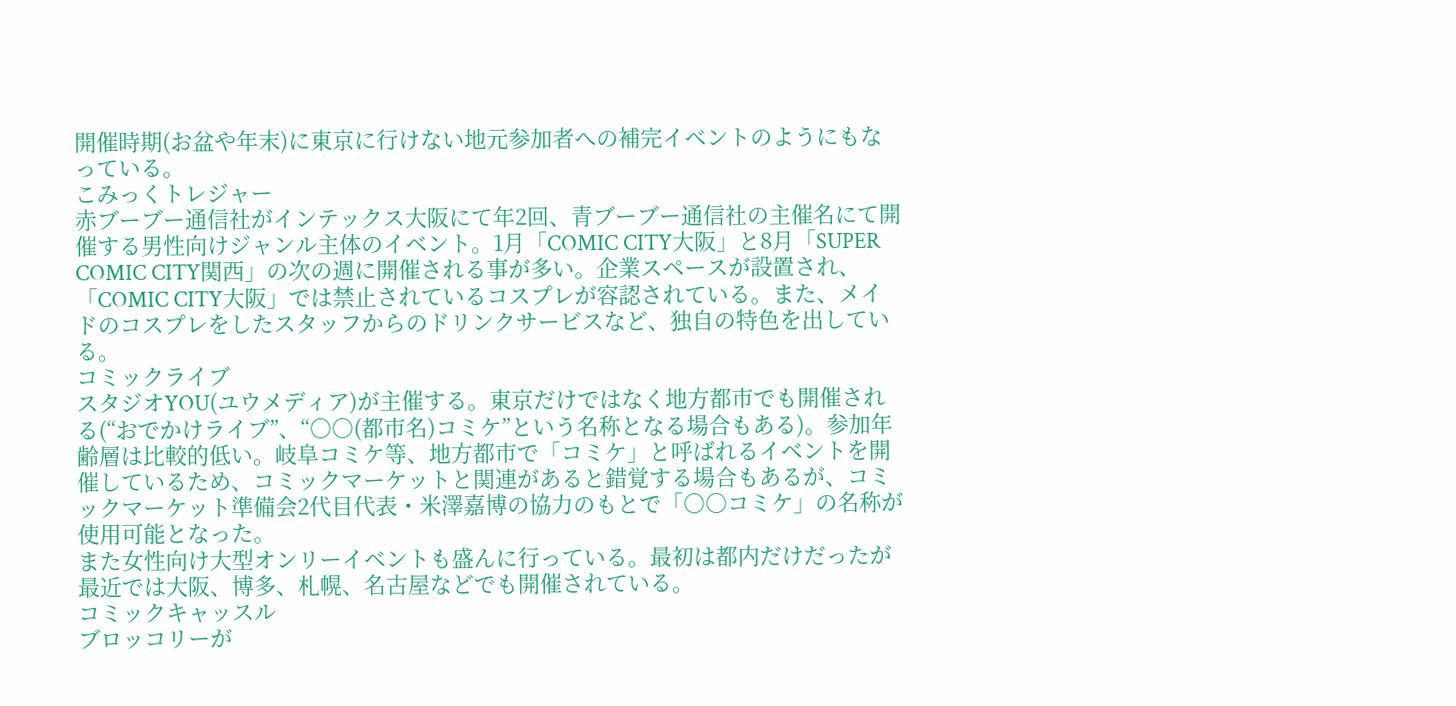開催時期(お盆や年末)に東京に行けない地元参加者への補完イベントのようにもなっている。
こみっくトレジャー
赤ブーブー通信社がインテックス大阪にて年2回、青ブーブー通信社の主催名にて開催する男性向けジャンル主体のイベント。1月「COMIC CITY大阪」と8月「SUPER COMIC CITY関西」の次の週に開催される事が多い。企業スペースが設置され、「COMIC CITY大阪」では禁止されているコスプレが容認されている。また、メイドのコスプレをしたスタッフからのドリンクサービスなど、独自の特色を出している。
コミックライブ
スタジオYOU(ユウメディア)が主催する。東京だけではなく地方都市でも開催される(“おでかけライブ”、“○○(都市名)コミケ”という名称となる場合もある)。参加年齢層は比較的低い。岐阜コミケ等、地方都市で「コミケ」と呼ばれるイベントを開催しているため、コミックマーケットと関連があると錯覚する場合もあるが、コミックマーケット準備会2代目代表・米澤嘉博の協力のもとで「○○コミケ」の名称が使用可能となった。
また女性向け大型オンリーイベントも盛んに行っている。最初は都内だけだったが最近では大阪、博多、札幌、名古屋などでも開催されている。
コミックキャッスル
ブロッコリーが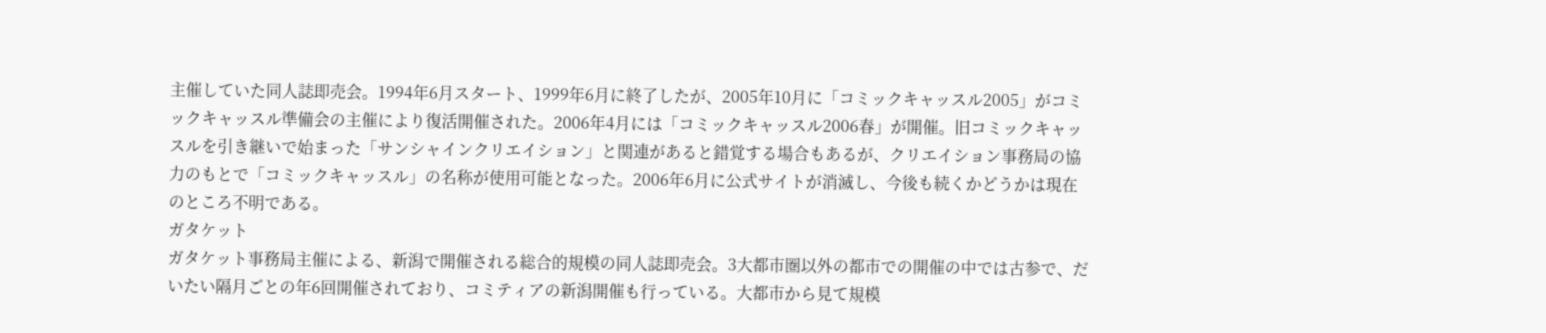主催していた同人誌即売会。1994年6月スタート、1999年6月に終了したが、2005年10月に「コミックキャッスル2005」がコミックキャッスル準備会の主催により復活開催された。2006年4月には「コミックキャッスル2006春」が開催。旧コミックキャッスルを引き継いで始まった「サンシャインクリエイション」と関連があると錯覚する場合もあるが、クリエイション事務局の協力のもとで「コミックキャッスル」の名称が使用可能となった。2006年6月に公式サイトが消滅し、今後も続くかどうかは現在のところ不明である。
ガタケット
ガタケット事務局主催による、新潟で開催される総合的規模の同人誌即売会。3大都市圏以外の都市での開催の中では古参で、だいたい隔月ごとの年6回開催されており、コミティアの新潟開催も行っている。大都市から見て規模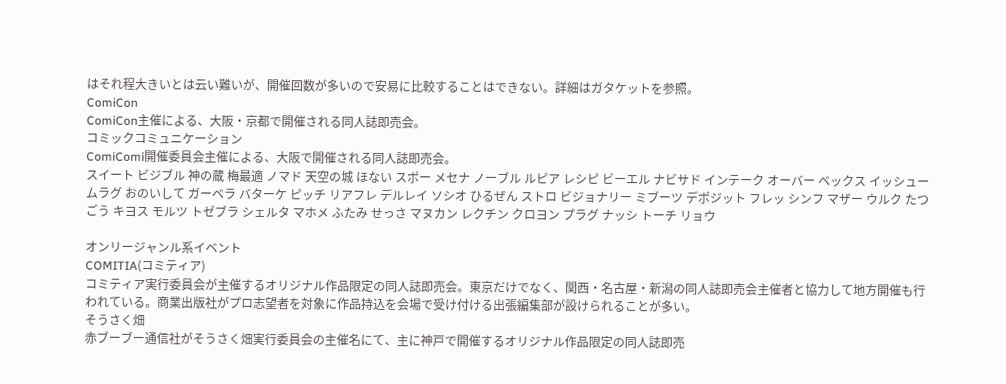はそれ程大きいとは云い難いが、開催回数が多いので安易に比較することはできない。詳細はガタケットを参照。
ComiCon
ComiCon主催による、大阪・京都で開催される同人誌即売会。
コミックコミュニケーション
ComiComi開催委員会主催による、大阪で開催される同人誌即売会。
スイート ビジブル 神の蔵 梅最適 ノマド 天空の城 ほない スポー メセナ ノーブル ルピア レシピ ビーエル ナビサド インテーク オーバー ベックス イッシュー ムラグ おのいして ガーベラ バターケ ピッチ リアフレ デルレイ ソシオ ひるぜん ストロ ビジョナリー ミブーツ デポジット フレッ シンフ マザー ウルク たつごう キヨス モルツ トゼブラ シェルタ マホメ ふたみ せっさ マヌカン レクチン クロヨン プラグ ナッシ トーチ リョウ

オンリージャンル系イベント
COMITIA(コミティア)
コミティア実行委員会が主催するオリジナル作品限定の同人誌即売会。東京だけでなく、関西・名古屋・新潟の同人誌即売会主催者と協力して地方開催も行われている。商業出版社がプロ志望者を対象に作品持込を会場で受け付ける出張編集部が設けられることが多い。
そうさく畑
赤ブーブー通信社がそうさく畑実行委員会の主催名にて、主に神戸で開催するオリジナル作品限定の同人誌即売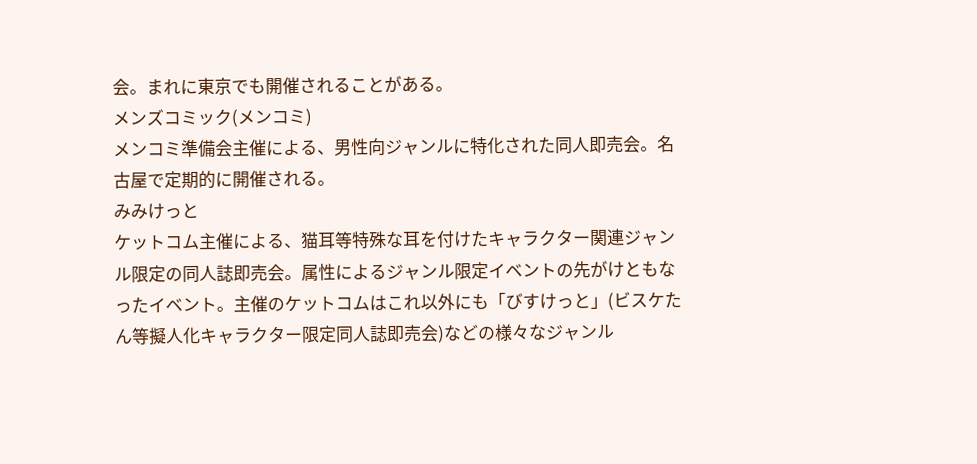会。まれに東京でも開催されることがある。
メンズコミック(メンコミ)
メンコミ準備会主催による、男性向ジャンルに特化された同人即売会。名古屋で定期的に開催される。
みみけっと
ケットコム主催による、猫耳等特殊な耳を付けたキャラクター関連ジャンル限定の同人誌即売会。属性によるジャンル限定イベントの先がけともなったイベント。主催のケットコムはこれ以外にも「びすけっと」(ビスケたん等擬人化キャラクター限定同人誌即売会)などの様々なジャンル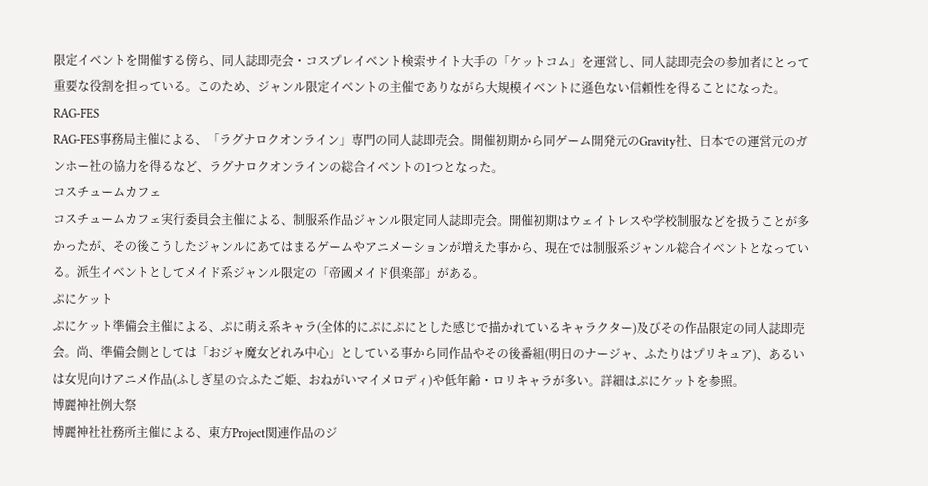限定イベントを開催する傍ら、同人誌即売会・コスプレイベント検索サイト大手の「ケットコム」を運営し、同人誌即売会の参加者にとって重要な役割を担っている。このため、ジャンル限定イベントの主催でありながら大規模イベントに遜色ない信頼性を得ることになった。
RAG-FES
RAG-FES事務局主催による、「ラグナロクオンライン」専門の同人誌即売会。開催初期から同ゲーム開発元のGravity社、日本での運営元のガンホー社の協力を得るなど、ラグナロクオンラインの総合イベントの1つとなった。
コスチュームカフェ
コスチュームカフェ実行委員会主催による、制服系作品ジャンル限定同人誌即売会。開催初期はウェイトレスや学校制服などを扱うことが多かったが、その後こうしたジャンルにあてはまるゲームやアニメーションが増えた事から、現在では制服系ジャンル総合イベントとなっている。派生イベントとしてメイド系ジャンル限定の「帝國メイド倶楽部」がある。
ぷにケット
ぷにケット準備会主催による、ぷに萌え系キャラ(全体的にぷにぷにとした感じで描かれているキャラクター)及びその作品限定の同人誌即売会。尚、準備会側としては「おジャ魔女どれみ中心」としている事から同作品やその後番組(明日のナージャ、ふたりはプリキュア)、あるいは女児向けアニメ作品(ふしぎ星の☆ふたご姫、おねがいマイメロディ)や低年齢・ロリキャラが多い。詳細はぷにケットを参照。
博麗神社例大祭
博麗神社社務所主催による、東方Project関連作品のジ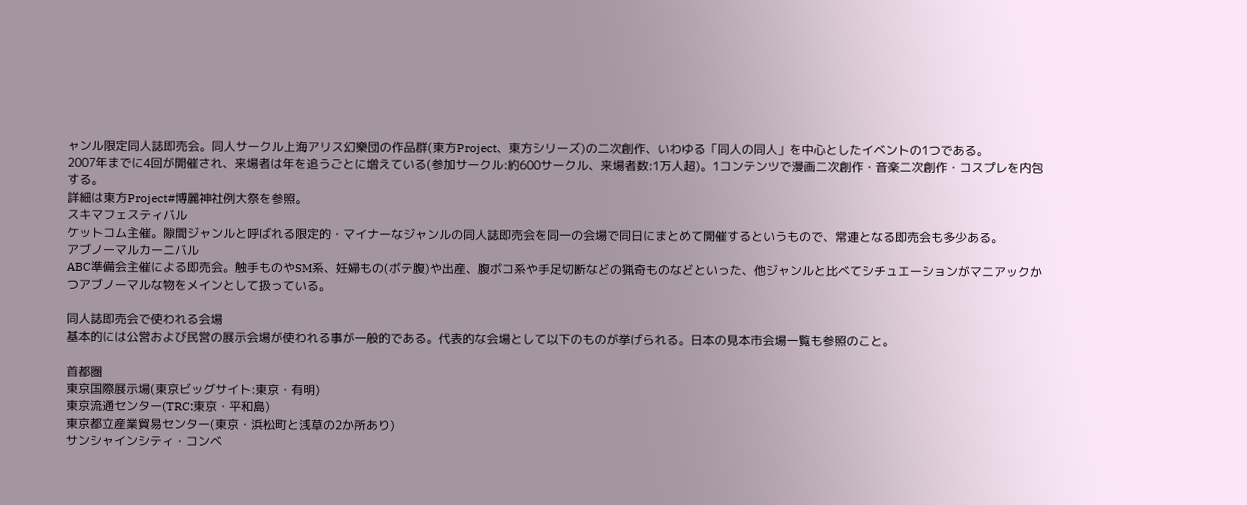ャンル限定同人誌即売会。同人サークル上海アリス幻樂団の作品群(東方Project、東方シリーズ)の二次創作、いわゆる「同人の同人」を中心としたイベントの1つである。
2007年までに4回が開催され、来場者は年を追うごとに増えている(参加サークル:約600サークル、来場者数:1万人超)。1コンテンツで漫画二次創作・音楽二次創作・コスプレを内包する。
詳細は東方Project#博麗神社例大祭を参照。
スキマフェスティバル
ケットコム主催。隙間ジャンルと呼ばれる限定的・マイナーなジャンルの同人誌即売会を同一の会場で同日にまとめて開催するというもので、常連となる即売会も多少ある。
アブノーマルカーニバル
ABC準備会主催による即売会。触手ものやSM系、妊婦もの(ボテ腹)や出産、腹ボコ系や手足切断などの猟奇ものなどといった、他ジャンルと比べてシチュエーションがマニアックかつアブノーマルな物をメインとして扱っている。

同人誌即売会で使われる会場
基本的には公営および民営の展示会場が使われる事が一般的である。代表的な会場として以下のものが挙げられる。日本の見本市会場一覧も参照のこと。

首都圏
東京国際展示場(東京ビッグサイト:東京・有明)
東京流通センター(TRC:東京・平和島)
東京都立産業貿易センター(東京・浜松町と浅草の2か所あり)
サンシャインシティ・コンベ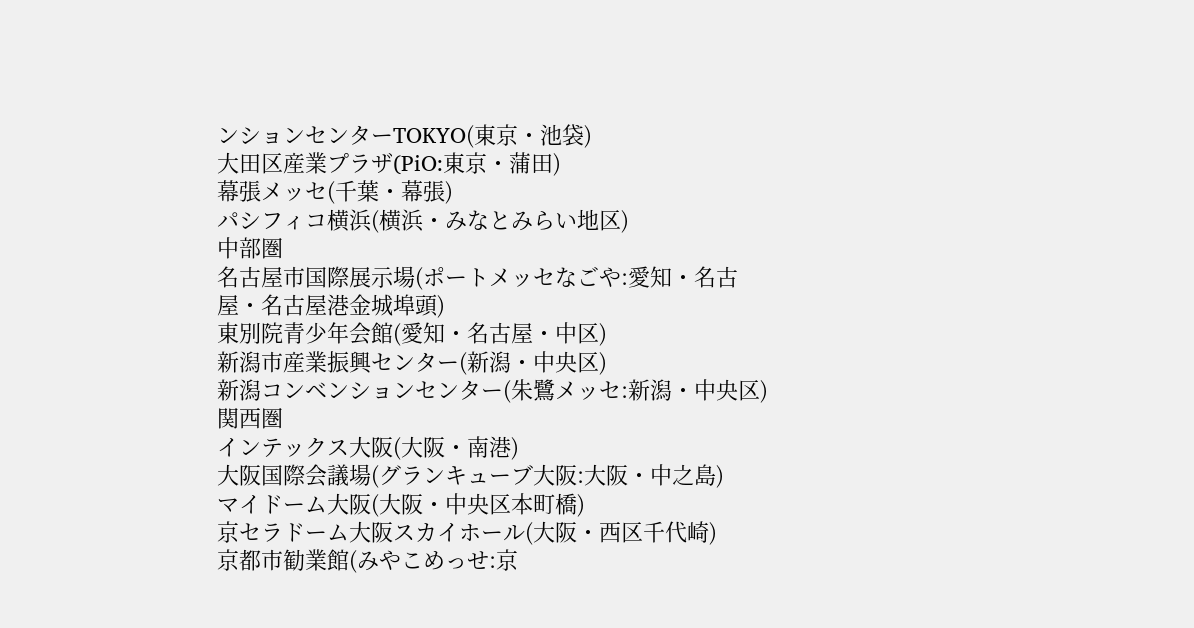ンションセンターTOKYO(東京・池袋)
大田区産業プラザ(PiO:東京・蒲田)
幕張メッセ(千葉・幕張)
パシフィコ横浜(横浜・みなとみらい地区)
中部圏
名古屋市国際展示場(ポートメッセなごや:愛知・名古屋・名古屋港金城埠頭)
東別院青少年会館(愛知・名古屋・中区)
新潟市産業振興センター(新潟・中央区)
新潟コンベンションセンター(朱鷺メッセ:新潟・中央区)
関西圏
インテックス大阪(大阪・南港)
大阪国際会議場(グランキューブ大阪:大阪・中之島)
マイドーム大阪(大阪・中央区本町橋)
京セラドーム大阪スカイホール(大阪・西区千代崎)
京都市勧業館(みやこめっせ:京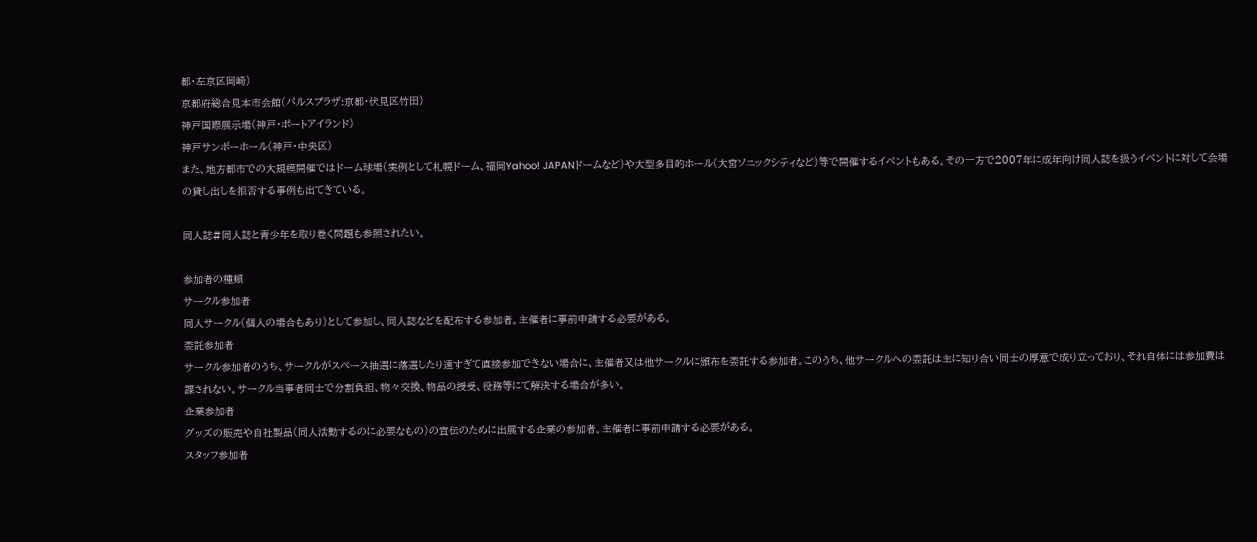都・左京区岡崎)
京都府総合見本市会館(パルスプラザ:京都・伏見区竹田)
神戸国際展示場(神戸・ポートアイランド)
神戸サンボーホール(神戸・中央区)
また、地方都市での大規模開催ではドーム球場(実例として札幌ドーム、福岡Yahoo! JAPANドームなど)や大型多目的ホール(大宮ソニックシティなど)等で開催するイベントもある。その一方で2007年に成年向け同人誌を扱うイベントに対して会場の貸し出しを拒否する事例も出てきている。

同人誌#同人誌と青少年を取り巻く問題も参照されたい。

参加者の種類
サークル参加者
同人サークル(個人の場合もあり)として参加し、同人誌などを配布する参加者。主催者に事前申請する必要がある。
委託参加者
サークル参加者のうち、サークルがスペース抽選に落選したり遠すぎて直接参加できない場合に、主催者又は他サークルに頒布を委託する参加者。このうち、他サークルへの委託は主に知り合い同士の厚意で成り立っており、それ自体には参加費は課されない。サークル当事者同士で分割負担、物々交換、物品の授受、役務等にて解決する場合が多い。
企業参加者
グッズの販売や自社製品(同人活動するのに必要なもの)の宣伝のために出展する企業の参加者。主催者に事前申請する必要がある。
スタッフ参加者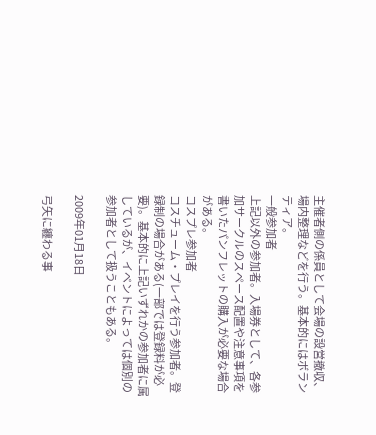主催者側の係員として会場の設営撤収、場内整理などを行う。基本的にはボランティア。
一般参加者
上記以外の参加者。入場券として、各参加サークルのスペース配置や注意事項を書いたパンフレットの購入が必要な場合がある。
コスプレ参加者
コスチューム・プレイを行う参加者。登録制の場合がある(一部では登録料が必要)。基本的に上記いずれかの参加者に属しているが、イベントによっては個別の参加者として扱うこともある。

2009年01月18日

弓矢に纏わる事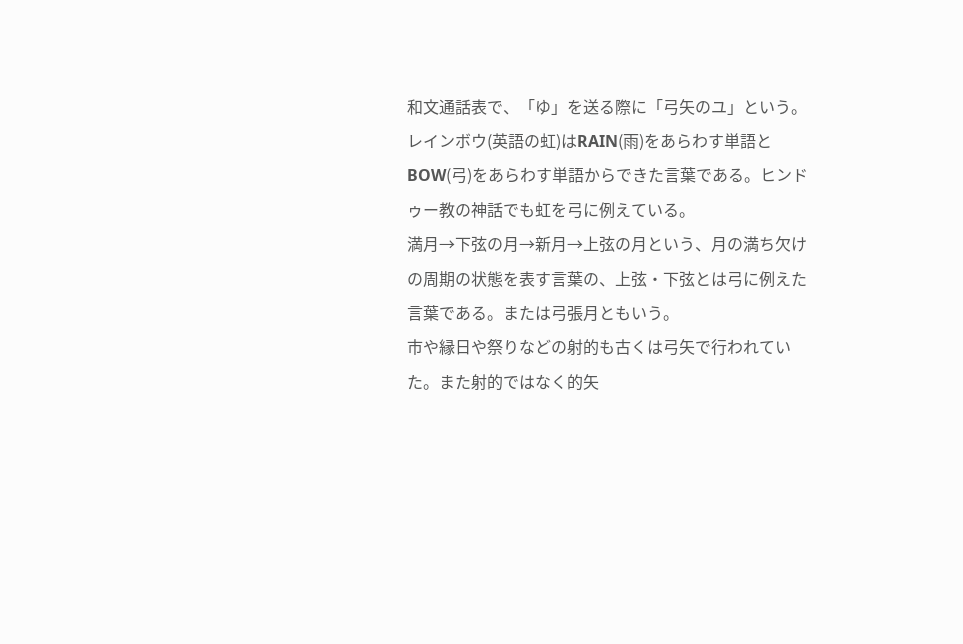和文通話表で、「ゆ」を送る際に「弓矢のユ」という。
レインボウ(英語の虹)はRAIN(雨)をあらわす単語とBOW(弓)をあらわす単語からできた言葉である。ヒンドゥー教の神話でも虹を弓に例えている。
満月→下弦の月→新月→上弦の月という、月の満ち欠けの周期の状態を表す言葉の、上弦・下弦とは弓に例えた言葉である。または弓張月ともいう。
市や縁日や祭りなどの射的も古くは弓矢で行われていた。また射的ではなく的矢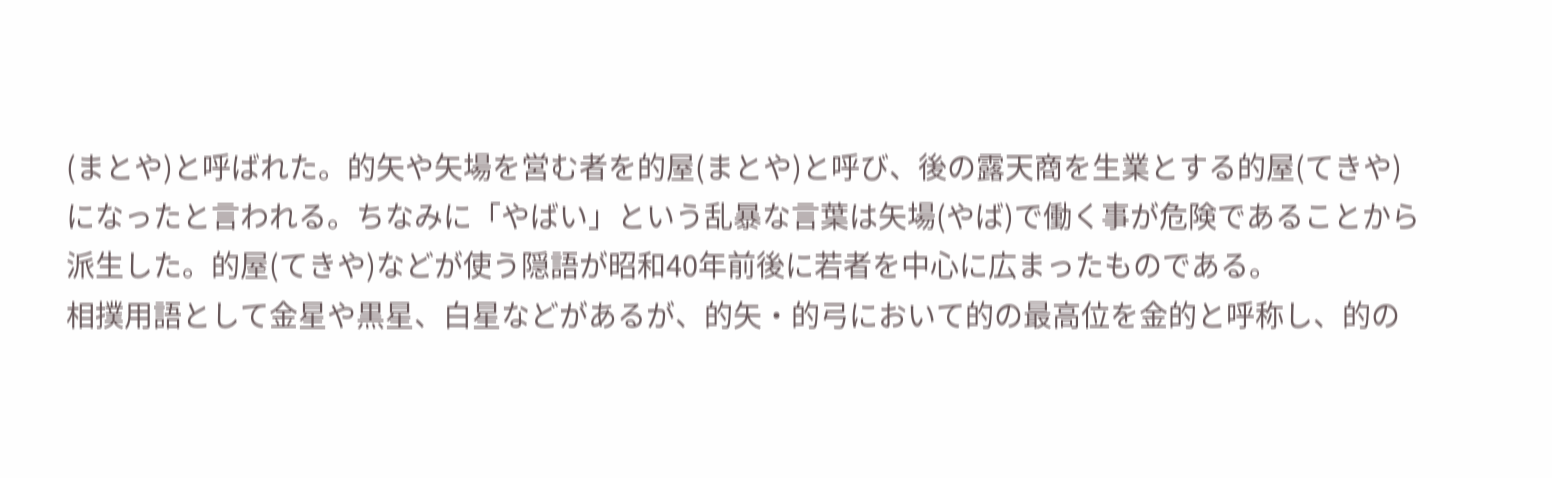(まとや)と呼ばれた。的矢や矢場を営む者を的屋(まとや)と呼び、後の露天商を生業とする的屋(てきや)になったと言われる。ちなみに「やばい」という乱暴な言葉は矢場(やば)で働く事が危険であることから派生した。的屋(てきや)などが使う隠語が昭和40年前後に若者を中心に広まったものである。
相撲用語として金星や黒星、白星などがあるが、的矢・的弓において的の最高位を金的と呼称し、的の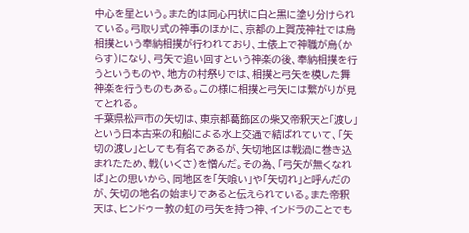中心を星という。また的は同心円状に白と黒に塗り分けられている。弓取り式の神事のほかに、京都の上賀茂神社では烏相撲という奉納相撲が行われており、土俵上で神職が烏(からす)になり、弓矢で追い回すという神楽の後、奉納相撲を行うというものや、地方の村祭りでは、相撲と弓矢を模した舞神楽を行うものもある。この様に相撲と弓矢には繋がりが見てとれる。
千葉県松戸市の矢切は、東京都葛飾区の柴又帝釈天と「渡し」という日本古来の和船による水上交通で結ばれていて、「矢切の渡し」としても有名であるが、矢切地区は戦渦に巻き込まれたため、戦(いくさ)を憎んだ。その為、「弓矢が無くなれば」との思いから、同地区を「矢喰い」や「矢切れ」と呼んだのが、矢切の地名の始まりであると伝えられている。また帝釈天は、ヒンドゥー教の虹の弓矢を持つ神、インドラのことでも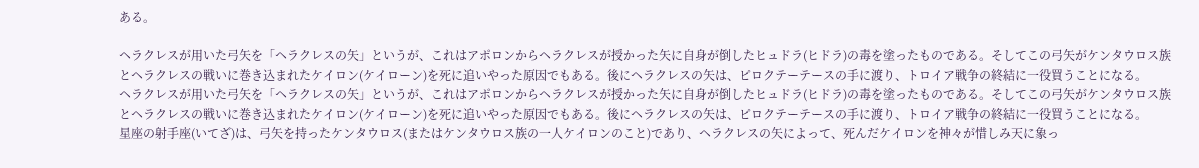ある。

ヘラクレスが用いた弓矢を「ヘラクレスの矢」というが、これはアポロンからヘラクレスが授かった矢に自身が倒したヒュドラ(ヒドラ)の毒を塗ったものである。そしてこの弓矢がケンタウロス族とヘラクレスの戦いに巻き込まれたケイロン(ケイローン)を死に追いやった原因でもある。後にヘラクレスの矢は、ピロクテーテースの手に渡り、トロイア戦争の終結に一役買うことになる。
ヘラクレスが用いた弓矢を「ヘラクレスの矢」というが、これはアポロンからヘラクレスが授かった矢に自身が倒したヒュドラ(ヒドラ)の毒を塗ったものである。そしてこの弓矢がケンタウロス族とヘラクレスの戦いに巻き込まれたケイロン(ケイローン)を死に追いやった原因でもある。後にヘラクレスの矢は、ピロクテーテースの手に渡り、トロイア戦争の終結に一役買うことになる。
星座の射手座(いてざ)は、弓矢を持ったケンタウロス(またはケンタウロス族の一人ケイロンのこと)であり、ヘラクレスの矢によって、死んだケイロンを神々が惜しみ天に象っ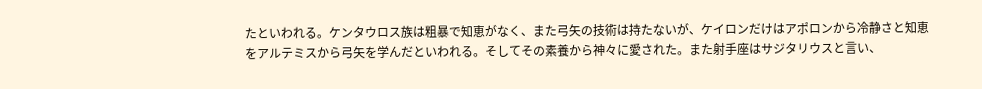たといわれる。ケンタウロス族は粗暴で知恵がなく、また弓矢の技術は持たないが、ケイロンだけはアポロンから冷静さと知恵をアルテミスから弓矢を学んだといわれる。そしてその素養から神々に愛された。また射手座はサジタリウスと言い、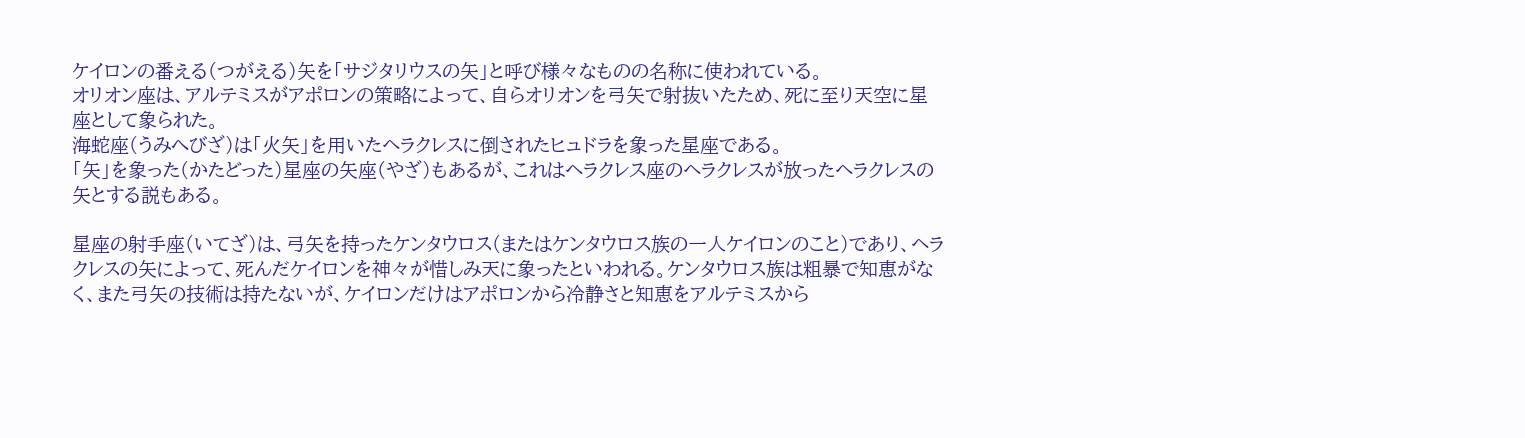ケイロンの番える(つがえる)矢を「サジタリウスの矢」と呼び様々なものの名称に使われている。
オリオン座は、アルテミスがアポロンの策略によって、自らオリオンを弓矢で射抜いたため、死に至り天空に星座として象られた。
海蛇座(うみへびざ)は「火矢」を用いたヘラクレスに倒されたヒュドラを象った星座である。
「矢」を象った(かたどった)星座の矢座(やざ)もあるが、これはヘラクレス座のヘラクレスが放ったヘラクレスの矢とする説もある。

星座の射手座(いてざ)は、弓矢を持ったケンタウロス(またはケンタウロス族の一人ケイロンのこと)であり、ヘラクレスの矢によって、死んだケイロンを神々が惜しみ天に象ったといわれる。ケンタウロス族は粗暴で知恵がなく、また弓矢の技術は持たないが、ケイロンだけはアポロンから冷静さと知恵をアルテミスから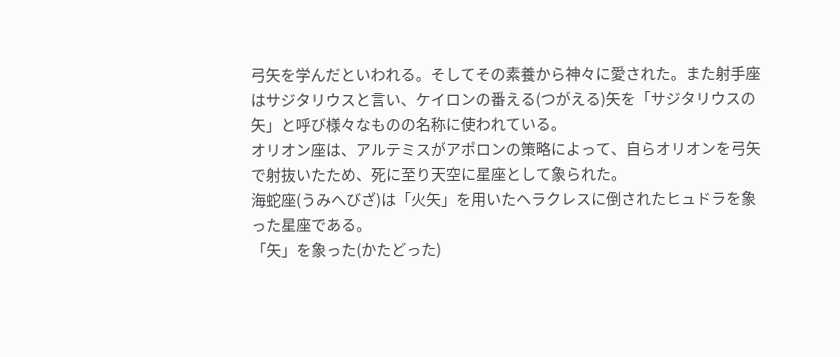弓矢を学んだといわれる。そしてその素養から神々に愛された。また射手座はサジタリウスと言い、ケイロンの番える(つがえる)矢を「サジタリウスの矢」と呼び様々なものの名称に使われている。
オリオン座は、アルテミスがアポロンの策略によって、自らオリオンを弓矢で射抜いたため、死に至り天空に星座として象られた。
海蛇座(うみへびざ)は「火矢」を用いたヘラクレスに倒されたヒュドラを象った星座である。
「矢」を象った(かたどった)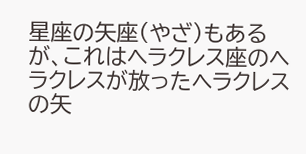星座の矢座(やざ)もあるが、これはヘラクレス座のヘラクレスが放ったヘラクレスの矢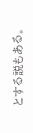とする説もある。